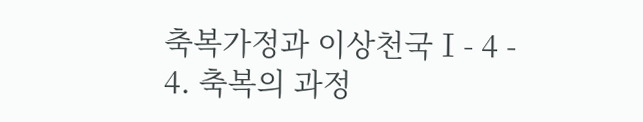축복가정과 이상천국Ⅰ- 4 - 4. 축복의 과정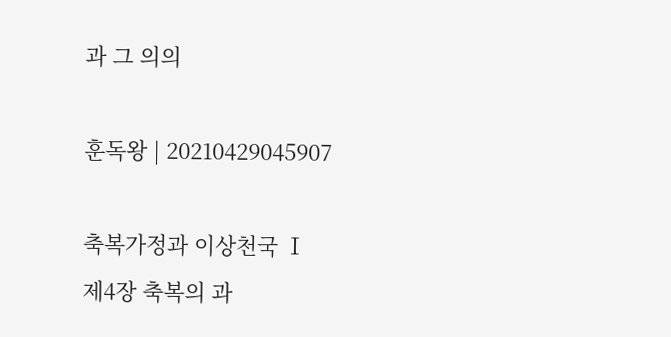과 그 의의

훈독왕 | 20210429045907

축복가정과 이상천국 Ⅰ
제4장 축복의 과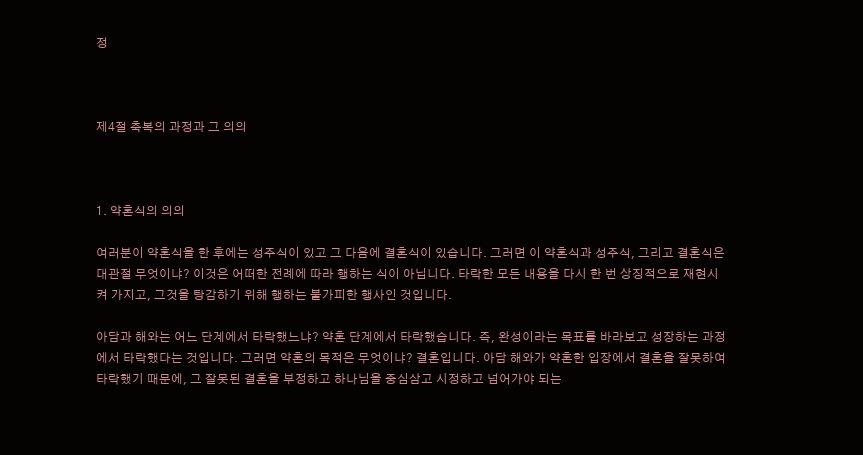정



제4절 축복의 과정과 그 의의



1. 약혼식의 의의

여러분이 약혼식을 한 후에는 성주식이 있고 그 다음에 결혼식이 있습니다. 그러면 이 약혼식과 성주식, 그리고 결혼식은 대관절 무엇이냐? 이것은 어떠한 전례에 따라 행하는 식이 아닙니다. 타락한 모든 내용을 다시 한 번 상징적으로 재현시켜 가지고, 그것을 탕감하기 위해 행하는 불가피한 행사인 것입니다.

아담과 해와는 어느 단계에서 타락했느냐? 약혼 단계에서 타락했습니다. 즉, 완성이라는 목표를 바라보고 성장하는 과정에서 타락했다는 것입니다. 그러면 약혼의 목적은 무엇이냐? 결혼입니다. 아담 해와가 약혼한 입장에서 결혼을 잘못하여 타락했기 때문에, 그 잘못된 결혼을 부정하고 하나님을 중심삼고 시정하고 넘어가야 되는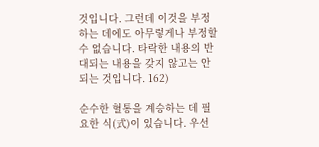것입니다. 그런데 이것을 부정하는 데에도 아무렇게나 부정할 수 없습니다. 타락한 내용의 반대되는 내용을 갖지 않고는 안 되는 것입니다. 162)

순수한 혈통을 계승하는 데 필요한 식(式)이 있습니다. 우선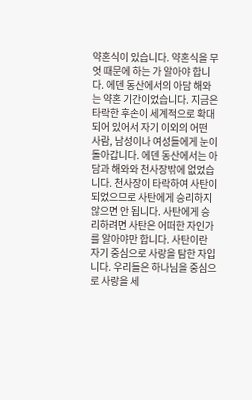약혼식이 있습니다. 약혼식을 무엇 때문에 하는 가 알아야 합니다. 에덴 동산에서의 아담 해와는 약혼 기간이었습니다. 지금은 타락한 후손이 세계적으로 확대되어 있어서 자기 이외의 어떤 사람, 남성이나 여성들에게 눈이 돌아갑니다. 에덴 동산에서는 아담과 해와와 천사장밖에 없었습니다. 천사장이 타락하여 사탄이 되었으므로 사탄에게 승리하지 않으면 안 됩니다. 사탄에게 승리하려면 사탄은 어떠한 자인가를 알아야만 합니다. 사탄이란 자기 중심으로 사랑을 탐한 자입니다. 우리들은 하나님을 중심으로 사랑을 세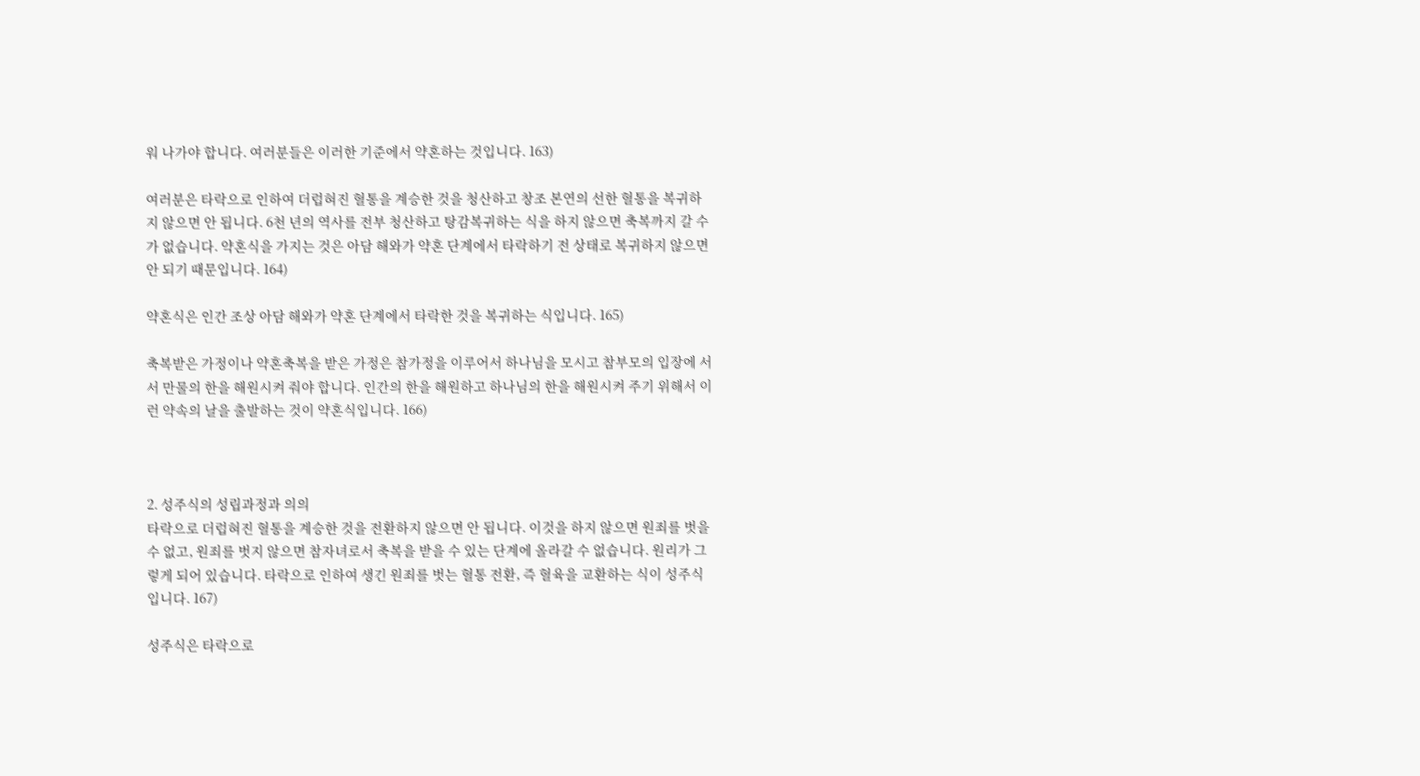워 나가야 합니다. 여러분들은 이러한 기준에서 약혼하는 것입니다. 163)

여러분은 타락으로 인하여 더럽혀진 혈통을 계승한 것을 청산하고 창조 본연의 선한 혈통을 복귀하지 않으면 안 됩니다. 6천 년의 역사를 전부 청산하고 탕감복귀하는 식을 하지 않으면 축복까지 갈 수가 없습니다. 약혼식을 가지는 것은 아담 해와가 약혼 단계에서 타락하기 전 상태로 복귀하지 않으면 안 되기 때문입니다. 164)

약혼식은 인간 조상 아담 해와가 약혼 단계에서 타락한 것을 복귀하는 식입니다. 165)

축복받은 가정이나 약혼축복을 받은 가정은 참가정을 이루어서 하나님을 모시고 참부모의 입장에 서서 만물의 한을 해원시켜 줘야 합니다. 인간의 한을 해원하고 하나님의 한을 해원시켜 주기 위해서 이런 약속의 날을 출발하는 것이 약혼식입니다. 166)



2. 성주식의 성립과정과 의의
타락으로 더럽혀진 혈통을 계승한 것을 전환하지 않으면 안 됩니다. 이것을 하지 않으면 원죄를 벗을 수 없고, 원죄를 벗지 않으면 참자녀로서 축복을 받을 수 있는 단계에 올라갈 수 없습니다. 원리가 그렇게 되어 있습니다. 타락으로 인하여 생긴 원죄를 벗는 혈통 전환, 즉 혈육을 교환하는 식이 성주식입니다. 167)

성주식은 타락으로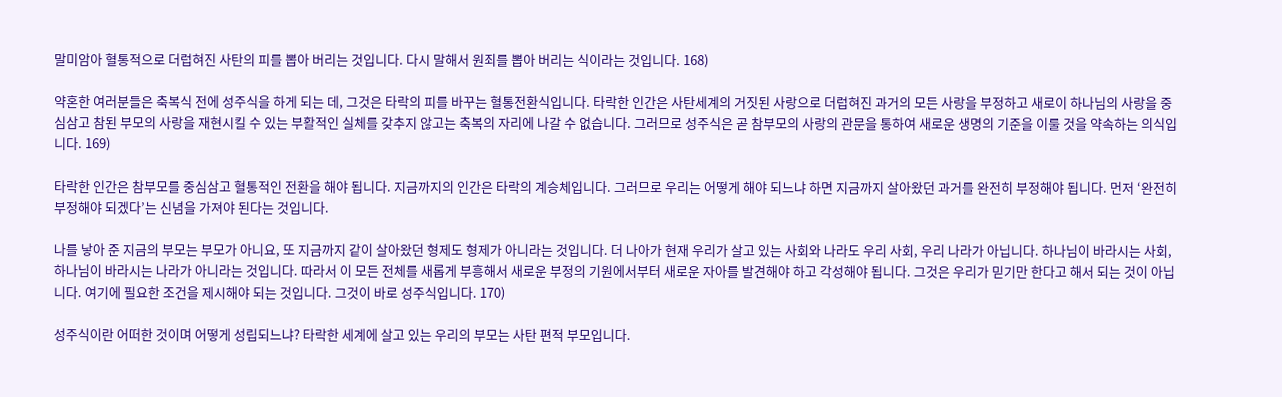말미암아 혈통적으로 더럽혀진 사탄의 피를 뽑아 버리는 것입니다. 다시 말해서 원죄를 뽑아 버리는 식이라는 것입니다. 168)

약혼한 여러분들은 축복식 전에 성주식을 하게 되는 데, 그것은 타락의 피를 바꾸는 혈통전환식입니다. 타락한 인간은 사탄세계의 거짓된 사랑으로 더럽혀진 과거의 모든 사랑을 부정하고 새로이 하나님의 사랑을 중심삼고 참된 부모의 사랑을 재현시킬 수 있는 부활적인 실체를 갖추지 않고는 축복의 자리에 나갈 수 없습니다. 그러므로 성주식은 곧 참부모의 사랑의 관문을 통하여 새로운 생명의 기준을 이룰 것을 약속하는 의식입니다. 169)

타락한 인간은 참부모를 중심삼고 혈통적인 전환을 해야 됩니다. 지금까지의 인간은 타락의 계승체입니다. 그러므로 우리는 어떻게 해야 되느냐 하면 지금까지 살아왔던 과거를 완전히 부정해야 됩니다. 먼저 ‘완전히 부정해야 되겠다’는 신념을 가져야 된다는 것입니다.

나를 낳아 준 지금의 부모는 부모가 아니요, 또 지금까지 같이 살아왔던 형제도 형제가 아니라는 것입니다. 더 나아가 현재 우리가 살고 있는 사회와 나라도 우리 사회, 우리 나라가 아닙니다. 하나님이 바라시는 사회, 하나님이 바라시는 나라가 아니라는 것입니다. 따라서 이 모든 전체를 새롭게 부흥해서 새로운 부정의 기원에서부터 새로운 자아를 발견해야 하고 각성해야 됩니다. 그것은 우리가 믿기만 한다고 해서 되는 것이 아닙니다. 여기에 필요한 조건을 제시해야 되는 것입니다. 그것이 바로 성주식입니다. 170)

성주식이란 어떠한 것이며 어떻게 성립되느냐? 타락한 세계에 살고 있는 우리의 부모는 사탄 편적 부모입니다.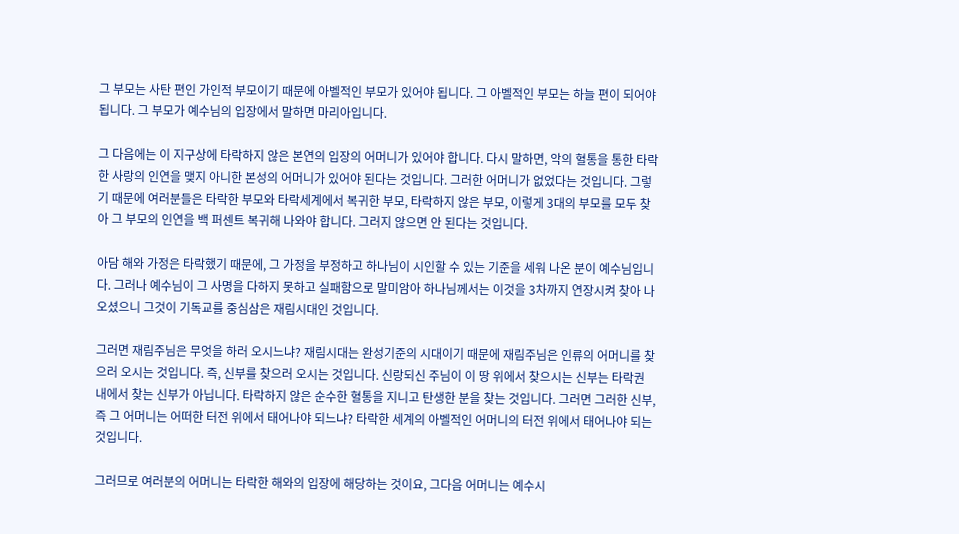그 부모는 사탄 편인 가인적 부모이기 때문에 아벨적인 부모가 있어야 됩니다. 그 아벨적인 부모는 하늘 편이 되어야 됩니다. 그 부모가 예수님의 입장에서 말하면 마리아입니다.

그 다음에는 이 지구상에 타락하지 않은 본연의 입장의 어머니가 있어야 합니다. 다시 말하면, 악의 혈통을 통한 타락한 사랑의 인연을 맺지 아니한 본성의 어머니가 있어야 된다는 것입니다. 그러한 어머니가 없었다는 것입니다. 그렇기 때문에 여러분들은 타락한 부모와 타락세계에서 복귀한 부모, 타락하지 않은 부모, 이렇게 3대의 부모를 모두 찾아 그 부모의 인연을 백 퍼센트 복귀해 나와야 합니다. 그러지 않으면 안 된다는 것입니다.

아담 해와 가정은 타락했기 때문에, 그 가정을 부정하고 하나님이 시인할 수 있는 기준을 세워 나온 분이 예수님입니다. 그러나 예수님이 그 사명을 다하지 못하고 실패함으로 말미암아 하나님께서는 이것을 3차까지 연장시켜 찾아 나오셨으니 그것이 기독교를 중심삼은 재림시대인 것입니다.

그러면 재림주님은 무엇을 하러 오시느냐? 재림시대는 완성기준의 시대이기 때문에 재림주님은 인류의 어머니를 찾으러 오시는 것입니다. 즉, 신부를 찾으러 오시는 것입니다. 신랑되신 주님이 이 땅 위에서 찾으시는 신부는 타락권 내에서 찾는 신부가 아닙니다. 타락하지 않은 순수한 혈통을 지니고 탄생한 분을 찾는 것입니다. 그러면 그러한 신부, 즉 그 어머니는 어떠한 터전 위에서 태어나야 되느냐? 타락한 세계의 아벨적인 어머니의 터전 위에서 태어나야 되는 것입니다.

그러므로 여러분의 어머니는 타락한 해와의 입장에 해당하는 것이요, 그다음 어머니는 예수시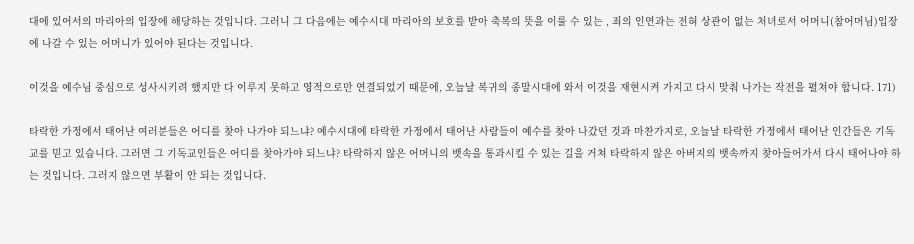대에 있어서의 마리아의 입장에 해당하는 것입니다. 그러니 그 다음에는 예수시대 마리아의 보호를 받아 축복의 뜻을 이룰 수 있는 , 죄의 인연과는 전혀 상관이 없는 처녀로서 어머니(참어머님)입장에 나갈 수 있는 어머니가 있어야 된다는 것입니다.

이것을 예수님 중심으로 성사시키려 했지만 다 이루지 못하고 영적으로만 연결되었기 때문에, 오늘날 복귀의 종말시대에 와서 이것을 재현시켜 가지고 다시 맞춰 나가는 작전을 펼쳐야 합니다. 171)

타락한 가정에서 태어난 여러분들은 어디를 찾아 나가야 되느냐? 예수시대에 타락한 가정에서 태어난 사람들이 예수를 찾아 나갔던 것과 마찬가지로, 오늘날 타락한 가정에서 태어난 인간들은 기독교를 믿고 있습니다. 그러면 그 기독교인들은 어디를 찾아가야 되느냐? 타락하지 않은 어머니의 뱃속을 통과시킬 수 있는 길을 거쳐 타락하지 않은 아버지의 뱃속까지 찾아들어가서 다시 태어나야 하는 것입니다. 그러지 않으면 부활이 안 되는 것입니다.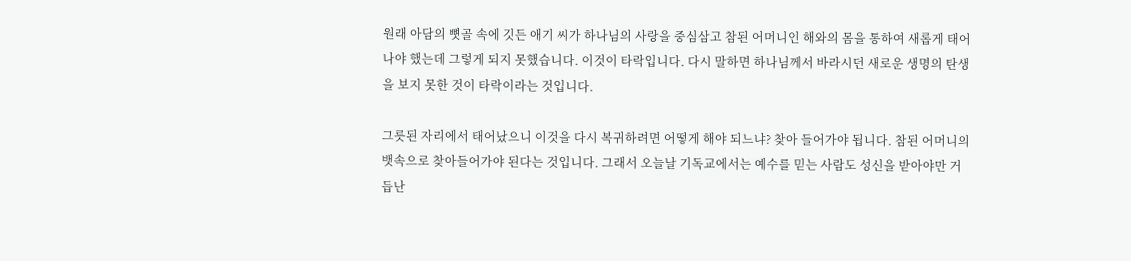원래 아담의 뼛골 속에 깃든 애기 씨가 하나님의 사랑을 중심삼고 참된 어머니인 해와의 몸을 통하여 새롭게 태어나야 했는데 그렇게 되지 못했습니다. 이것이 타락입니다. 다시 말하면 하나님께서 바라시던 새로운 생명의 탄생을 보지 못한 것이 타락이라는 것입니다.

그릇된 자리에서 태어났으니 이것을 다시 복귀하려면 어떻게 해야 되느냐? 찾아 들어가야 됩니다. 참된 어머니의 뱃속으로 찾아들어가야 된다는 것입니다. 그래서 오늘날 기독교에서는 예수를 믿는 사람도 성신을 받아야만 거듭난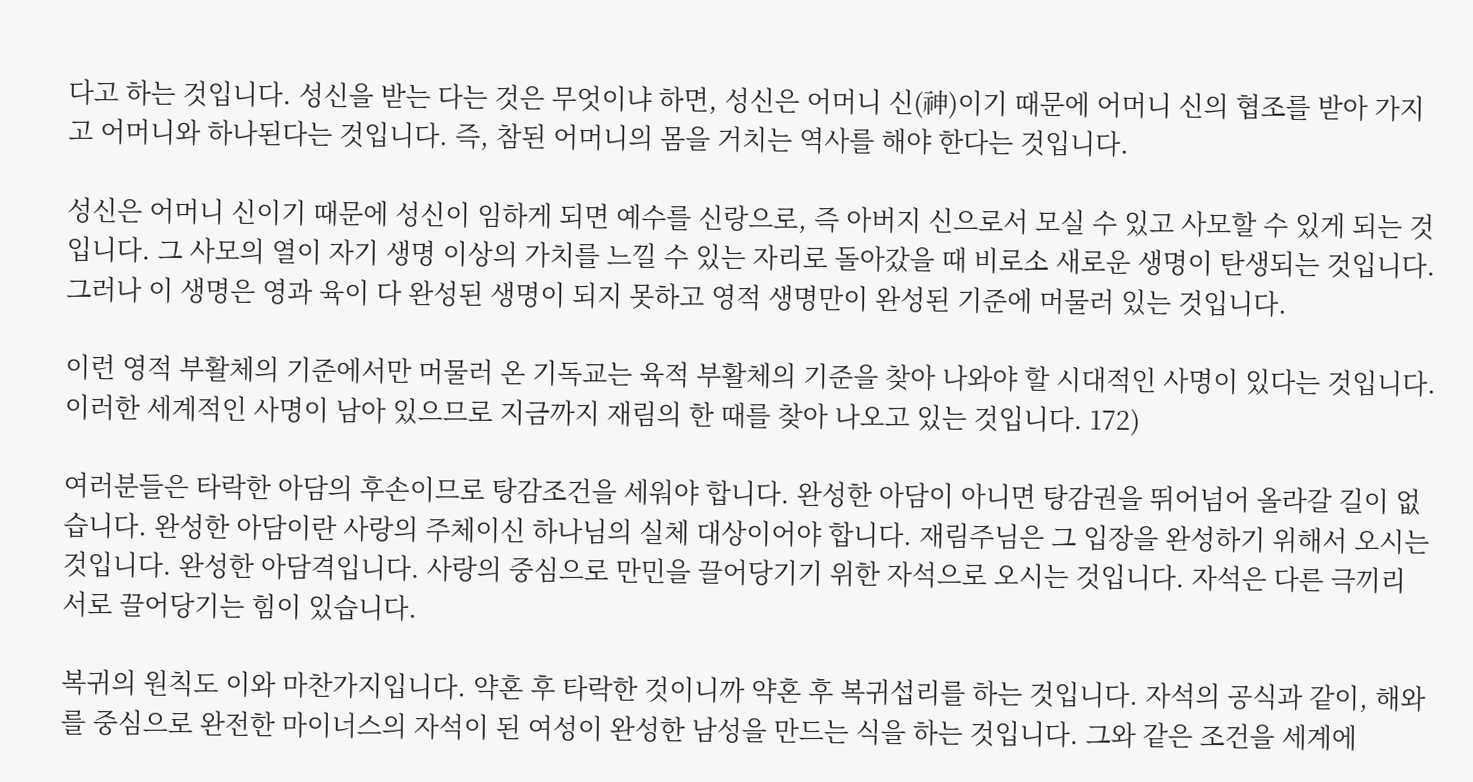다고 하는 것입니다. 성신을 받는 다는 것은 무엇이냐 하면, 성신은 어머니 신(神)이기 때문에 어머니 신의 협조를 받아 가지고 어머니와 하나된다는 것입니다. 즉, 참된 어머니의 몸을 거치는 역사를 해야 한다는 것입니다.

성신은 어머니 신이기 때문에 성신이 임하게 되면 예수를 신랑으로, 즉 아버지 신으로서 모실 수 있고 사모할 수 있게 되는 것입니다. 그 사모의 열이 자기 생명 이상의 가치를 느낄 수 있는 자리로 돌아갔을 때 비로소 새로운 생명이 탄생되는 것입니다. 그러나 이 생명은 영과 육이 다 완성된 생명이 되지 못하고 영적 생명만이 완성된 기준에 머물러 있는 것입니다.

이런 영적 부활체의 기준에서만 머물러 온 기독교는 육적 부활체의 기준을 찾아 나와야 할 시대적인 사명이 있다는 것입니다. 이러한 세계적인 사명이 남아 있으므로 지금까지 재림의 한 때를 찾아 나오고 있는 것입니다. 172)

여러분들은 타락한 아담의 후손이므로 탕감조건을 세워야 합니다. 완성한 아담이 아니면 탕감권을 뛰어넘어 올라갈 길이 없습니다. 완성한 아담이란 사랑의 주체이신 하나님의 실체 대상이어야 합니다. 재림주님은 그 입장을 완성하기 위해서 오시는 것입니다. 완성한 아담격입니다. 사랑의 중심으로 만민을 끌어당기기 위한 자석으로 오시는 것입니다. 자석은 다른 극끼리 서로 끌어당기는 힘이 있습니다.

복귀의 원칙도 이와 마찬가지입니다. 약혼 후 타락한 것이니까 약혼 후 복귀섭리를 하는 것입니다. 자석의 공식과 같이, 해와를 중심으로 완전한 마이너스의 자석이 된 여성이 완성한 남성을 만드는 식을 하는 것입니다. 그와 같은 조건을 세계에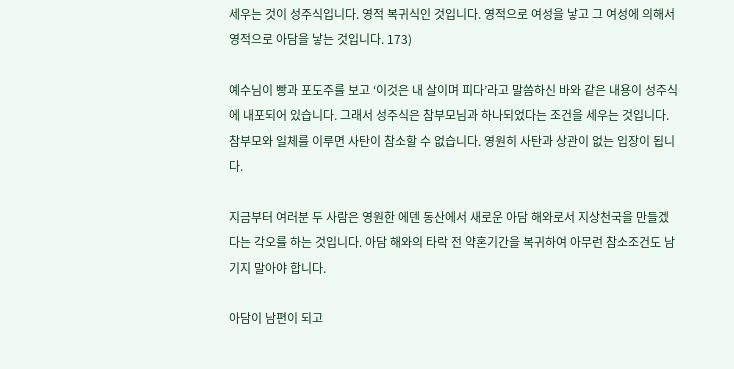세우는 것이 성주식입니다. 영적 복귀식인 것입니다. 영적으로 여성을 낳고 그 여성에 의해서 영적으로 아담을 낳는 것입니다. 173)

예수님이 빵과 포도주를 보고 ‘이것은 내 살이며 피다’라고 말씀하신 바와 같은 내용이 성주식에 내포되어 있습니다. 그래서 성주식은 참부모님과 하나되었다는 조건을 세우는 것입니다. 참부모와 일체를 이루면 사탄이 참소할 수 없습니다. 영원히 사탄과 상관이 없는 입장이 됩니다.

지금부터 여러분 두 사람은 영원한 에덴 동산에서 새로운 아담 해와로서 지상천국을 만들겠다는 각오를 하는 것입니다. 아담 해와의 타락 전 약혼기간을 복귀하여 아무런 참소조건도 남기지 말아야 합니다.

아담이 남편이 되고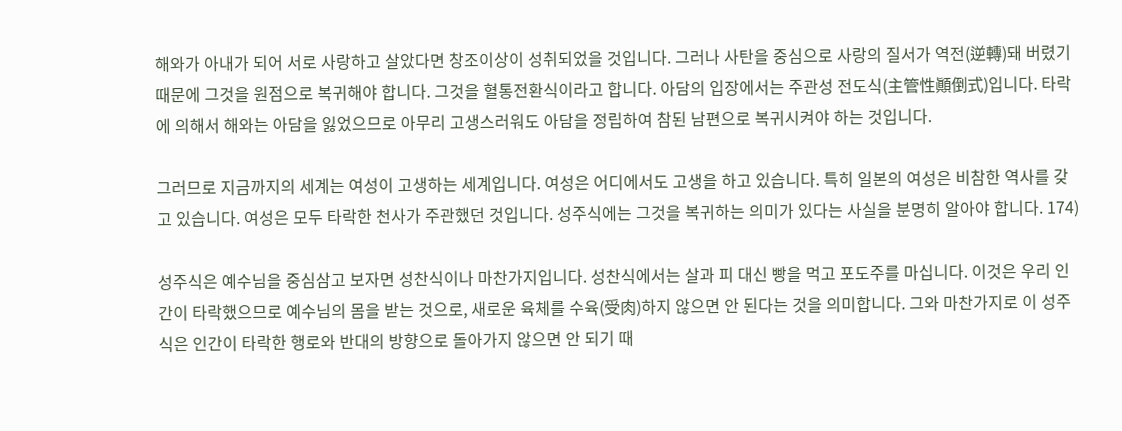해와가 아내가 되어 서로 사랑하고 살았다면 창조이상이 성취되었을 것입니다. 그러나 사탄을 중심으로 사랑의 질서가 역전(逆轉)돼 버렸기 때문에 그것을 원점으로 복귀해야 합니다. 그것을 혈통전환식이라고 합니다. 아담의 입장에서는 주관성 전도식(主管性顚倒式)입니다. 타락에 의해서 해와는 아담을 잃었으므로 아무리 고생스러워도 아담을 정립하여 참된 남편으로 복귀시켜야 하는 것입니다.

그러므로 지금까지의 세계는 여성이 고생하는 세계입니다. 여성은 어디에서도 고생을 하고 있습니다. 특히 일본의 여성은 비참한 역사를 갖고 있습니다. 여성은 모두 타락한 천사가 주관했던 것입니다. 성주식에는 그것을 복귀하는 의미가 있다는 사실을 분명히 알아야 합니다. 174)

성주식은 예수님을 중심삼고 보자면 성찬식이나 마찬가지입니다. 성찬식에서는 살과 피 대신 빵을 먹고 포도주를 마십니다. 이것은 우리 인간이 타락했으므로 예수님의 몸을 받는 것으로, 새로운 육체를 수육(受肉)하지 않으면 안 된다는 것을 의미합니다. 그와 마찬가지로 이 성주식은 인간이 타락한 행로와 반대의 방향으로 돌아가지 않으면 안 되기 때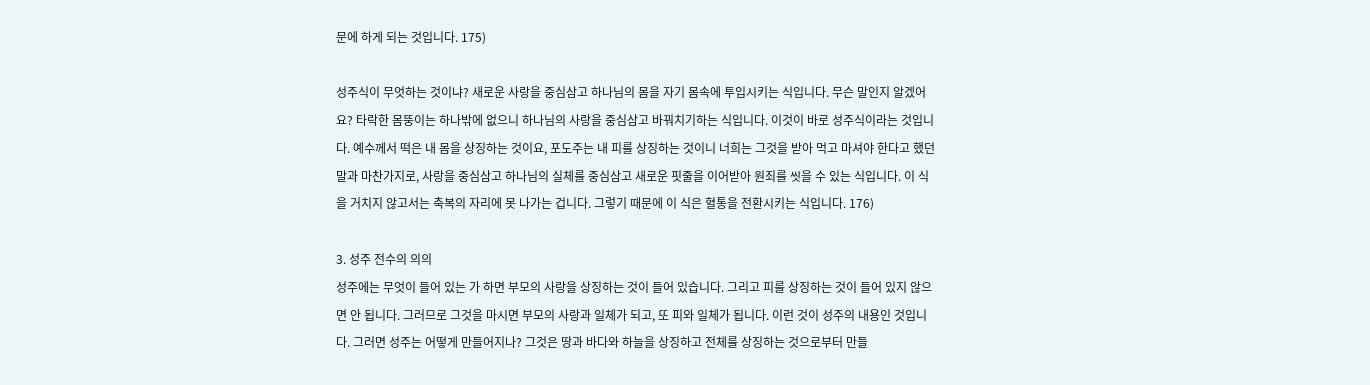문에 하게 되는 것입니다. 175)

성주식이 무엇하는 것이냐? 새로운 사랑을 중심삼고 하나님의 몸을 자기 몸속에 투입시키는 식입니다. 무슨 말인지 알겠어요? 타락한 몸뚱이는 하나밖에 없으니 하나님의 사랑을 중심삼고 바꿔치기하는 식입니다. 이것이 바로 성주식이라는 것입니다. 예수께서 떡은 내 몸을 상징하는 것이요, 포도주는 내 피를 상징하는 것이니 너희는 그것을 받아 먹고 마셔야 한다고 했던 말과 마찬가지로, 사랑을 중심삼고 하나님의 실체를 중심삼고 새로운 핏줄을 이어받아 원죄를 씻을 수 있는 식입니다. 이 식을 거치지 않고서는 축복의 자리에 못 나가는 겁니다. 그렇기 때문에 이 식은 혈통을 전환시키는 식입니다. 176)

3. 성주 전수의 의의
성주에는 무엇이 들어 있는 가 하면 부모의 사랑을 상징하는 것이 들어 있습니다. 그리고 피를 상징하는 것이 들어 있지 않으면 안 됩니다. 그러므로 그것을 마시면 부모의 사랑과 일체가 되고, 또 피와 일체가 됩니다. 이런 것이 성주의 내용인 것입니다. 그러면 성주는 어떻게 만들어지나? 그것은 땅과 바다와 하늘을 상징하고 전체를 상징하는 것으로부터 만들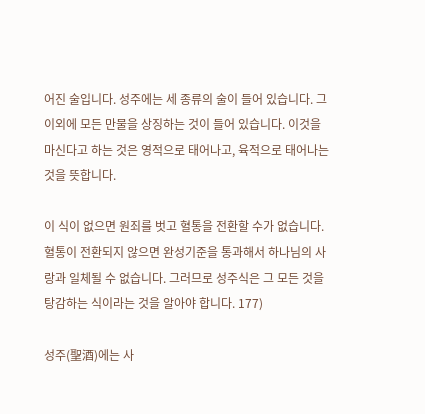어진 술입니다. 성주에는 세 종류의 술이 들어 있습니다. 그 이외에 모든 만물을 상징하는 것이 들어 있습니다. 이것을 마신다고 하는 것은 영적으로 태어나고, 육적으로 태어나는 것을 뜻합니다.

이 식이 없으면 원죄를 벗고 혈통을 전환할 수가 없습니다. 혈통이 전환되지 않으면 완성기준을 통과해서 하나님의 사랑과 일체될 수 없습니다. 그러므로 성주식은 그 모든 것을 탕감하는 식이라는 것을 알아야 합니다. 177)

성주(聖酒)에는 사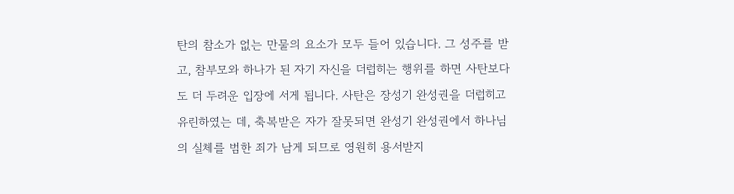탄의 참소가 없는 만물의 요소가 모두 들어 있습니다. 그 성주를 받고, 참부모와 하나가 된 자기 자신을 더럽히는 행위를 하면 사탄보다도 더 두려운 입장에 서게 됩니다. 사탄은 장성기 완성권을 더럽히고 유린하였는 데, 축복받은 자가 잘못되면 완성기 완성권에서 하나님의 실체를 범한 죄가 남게 되므로 영원히 용서받지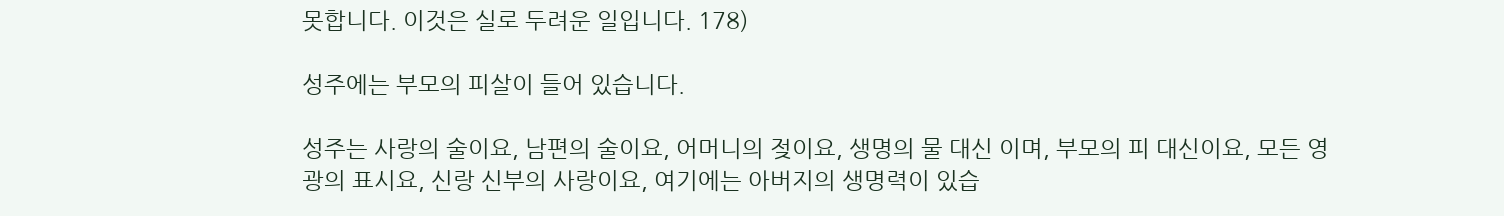못합니다. 이것은 실로 두려운 일입니다. 178)

성주에는 부모의 피살이 들어 있습니다.

성주는 사랑의 술이요, 남편의 술이요, 어머니의 젖이요, 생명의 물 대신 이며, 부모의 피 대신이요, 모든 영광의 표시요, 신랑 신부의 사랑이요, 여기에는 아버지의 생명력이 있습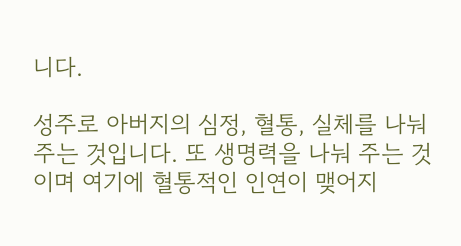니다.

성주로 아버지의 심정, 혈통, 실체를 나눠 주는 것입니다. 또 생명력을 나눠 주는 것이며 여기에 혈통적인 인연이 맺어지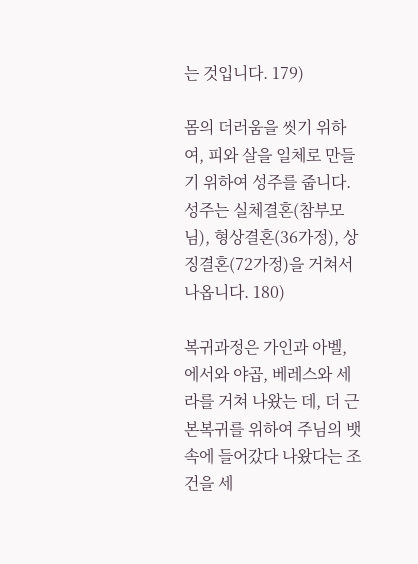는 것입니다. 179)

몸의 더러움을 씻기 위하여, 피와 살을 일체로 만들기 위하여 성주를 줍니다. 성주는 실체결혼(참부모님), 형상결혼(36가정), 상징결혼(72가정)을 거쳐서 나옵니다. 180)

복귀과정은 가인과 아벨, 에서와 야곱, 베레스와 세라를 거쳐 나왔는 데, 더 근본복귀를 위하여 주님의 뱃속에 들어갔다 나왔다는 조건을 세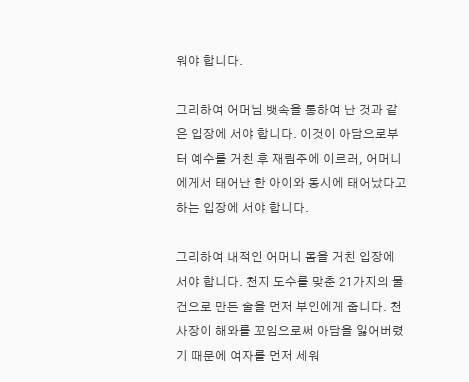워야 합니다.

그리하여 어머님 뱃속을 통하여 난 것과 같은 입장에 서야 합니다. 이것이 아담으로부터 예수를 거친 후 재림주에 이르러, 어머니에게서 태어난 한 아이와 동시에 태어났다고 하는 입장에 서야 합니다.

그리하여 내적인 어머니 몸을 거친 입장에 서야 합니다. 천지 도수를 맞춘 21가지의 물건으로 만든 술을 먼저 부인에게 줍니다. 천사장이 해와를 꼬임으로써 아담을 잃어버렸기 때문에 여자를 먼저 세워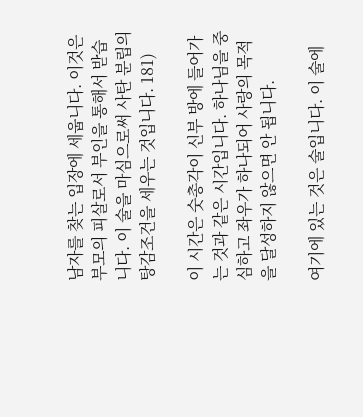남자를 찾는 입장에 세웁니다. 이것은 부모의 피살로서 부인을 통해서 받습니다. 이 술을 마심으로써 사탄 분립의 탕감조건을 세우는 것입니다. 181)

이 시간은 숫총각이 신부 방에 들어가는 것과 같은 시간입니다. 하나님을 중심하고 좌우가 하나되어 사랑의 목적을 달성하지 않으면 안 됩니다.

여기에 있는 것은 술입니다. 이 술에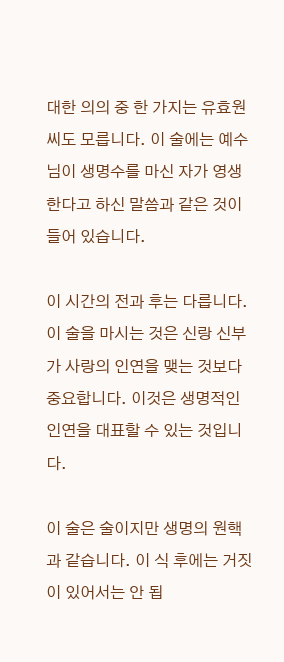대한 의의 중 한 가지는 유효원 씨도 모릅니다. 이 술에는 예수님이 생명수를 마신 자가 영생한다고 하신 말씀과 같은 것이 들어 있습니다.

이 시간의 전과 후는 다릅니다. 이 술을 마시는 것은 신랑 신부가 사랑의 인연을 맺는 것보다 중요합니다. 이것은 생명적인 인연을 대표할 수 있는 것입니다.

이 술은 술이지만 생명의 원핵과 같습니다. 이 식 후에는 거짓이 있어서는 안 됩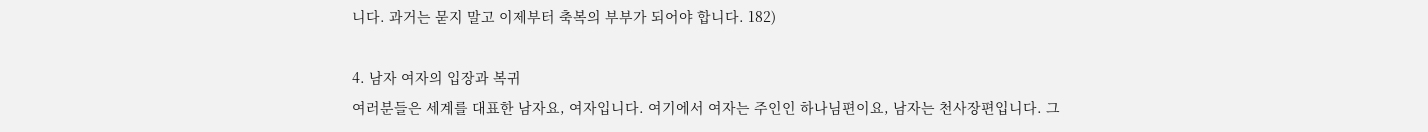니다. 과거는 묻지 말고 이제부터 축복의 부부가 되어야 합니다. 182)

4. 남자 여자의 입장과 복귀
여러분들은 세계를 대표한 남자요, 여자입니다. 여기에서 여자는 주인인 하나님편이요, 남자는 천사장편입니다. 그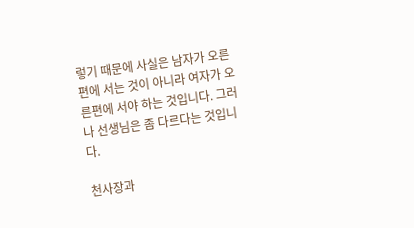렇기 때문에 사실은 남자가 오른편에 서는 것이 아니라 여자가 오른편에 서야 하는 것입니다. 그러나 선생님은 좀 다르다는 것입니다.

천사장과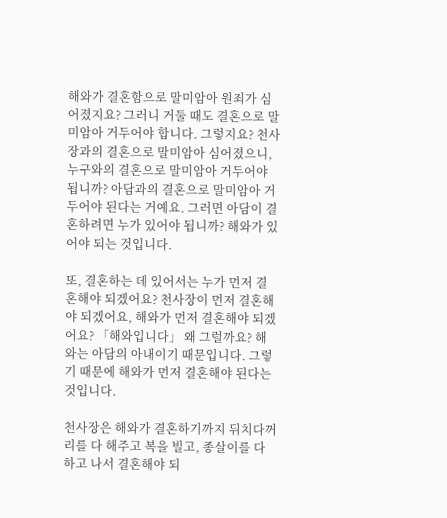해와가 결혼함으로 말미암아 원죄가 심어졌지요? 그러니 거둘 때도 결혼으로 말미암아 거두어야 합니다. 그렇지요? 천사장과의 결혼으로 말미암아 심어졌으니, 누구와의 결혼으로 말미암아 거두어야 됩니까? 아담과의 결혼으로 말미암아 거두어야 된다는 거예요. 그러면 아담이 결혼하려면 누가 있어야 됩니까? 해와가 있어야 되는 것입니다.

또, 결혼하는 데 있어서는 누가 먼저 결혼해야 되겠어요? 천사장이 먼저 결혼해야 되겠어요, 해와가 먼저 결혼해야 되겠어요? 「해와입니다」 왜 그럴까요? 해와는 아담의 아내이기 때문입니다. 그렇기 때문에 해와가 먼저 결혼해야 된다는 것입니다.

천사장은 해와가 결혼하기까지 뒤치다꺼리를 다 해주고 복을 빌고, 종살이를 다 하고 나서 결혼해야 되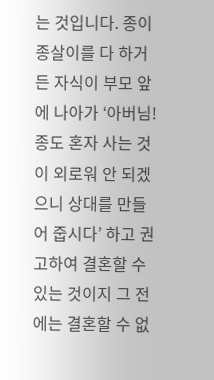는 것입니다. 종이 종살이를 다 하거든 자식이 부모 앞에 나아가 ‘아버님! 종도 혼자 사는 것이 외로워 안 되겠으니 상대를 만들어 줍시다’ 하고 권고하여 결혼할 수 있는 것이지 그 전에는 결혼할 수 없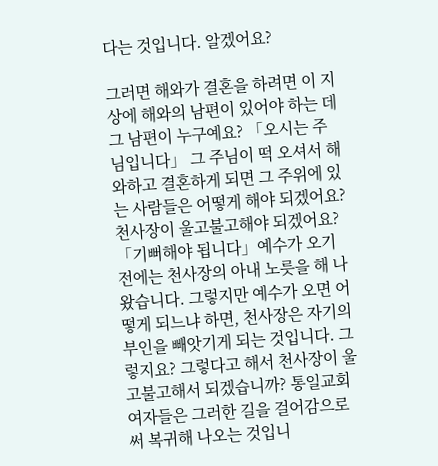다는 것입니다. 알겠어요?

그러면 해와가 결혼을 하려면 이 지상에 해와의 남편이 있어야 하는 데 그 남편이 누구예요? 「오시는 주님입니다」 그 주님이 떡 오셔서 해와하고 결혼하게 되면 그 주위에 있는 사람들은 어떻게 해야 되겠어요? 천사장이 울고불고해야 되겠어요? 「기뻐해야 됩니다」예수가 오기 전에는 천사장의 아내 노릇을 해 나왔습니다. 그렇지만 예수가 오면 어떻게 되느냐 하면, 천사장은 자기의 부인을 빼앗기게 되는 것입니다. 그렇지요? 그렇다고 해서 천사장이 울고불고해서 되겠습니까? 통일교회 여자들은 그러한 길을 걸어감으로써 복귀해 나오는 것입니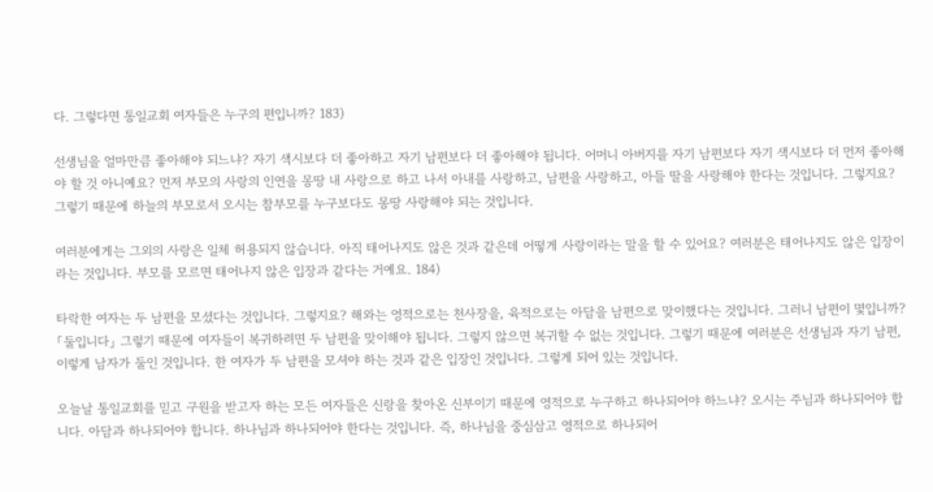다. 그렇다면 통일교회 여자들은 누구의 편입니까? 183)

선생님을 얼마만큼 좋아해야 되느냐? 자기 색시보다 더 좋아하고 자기 남편보다 더 좋아해야 됩니다. 어머니 아버지를 자기 남편보다 자기 색시보다 더 먼저 좋아해야 할 것 아니예요? 먼저 부모의 사랑의 인연을 몽땅 내 사랑으로 하고 나서 아내를 사랑하고, 남편을 사랑하고, 아들 딸을 사랑해야 한다는 것입니다. 그렇지요? 그렇기 때문에 하늘의 부모로서 오시는 참부모를 누구보다도 몽땅 사랑해야 되는 것입니다.

여러분에게는 그외의 사랑은 일체 허용되지 않습니다. 아직 태어나지도 않은 것과 같은데 어떻게 사랑이라는 말을 할 수 있어요? 여러분은 태어나지도 않은 입장이라는 것입니다. 부모를 모르면 태어나지 않은 입장과 같다는 거예요. 184)

타락한 여자는 두 남편을 모셨다는 것입니다. 그렇지요? 해와는 영적으로는 천사장을, 육적으로는 아담을 남편으로 맞이했다는 것입니다. 그러니 남편이 몇입니까? 「둘입니다」 그렇기 때문에 여자들이 복귀하려면 두 남편을 맞이해야 됩니다. 그렇지 않으면 복귀할 수 없는 것입니다. 그렇기 때문에 여러분은 선생님과 자기 남편, 이렇게 남자가 둘인 것입니다. 한 여자가 두 남편을 모셔야 하는 것과 같은 입장인 것입니다. 그렇게 되어 있는 것입니다.

오늘날 통일교회를 믿고 구원을 받고자 하는 모든 여자들은 신랑을 찾아온 신부이기 때문에 영적으로 누구하고 하나되어야 하느냐? 오시는 주님과 하나되어야 합니다. 아담과 하나되어야 합니다. 하나님과 하나되어야 한다는 것입니다. 즉, 하나님을 중심삼고 영적으로 하나되어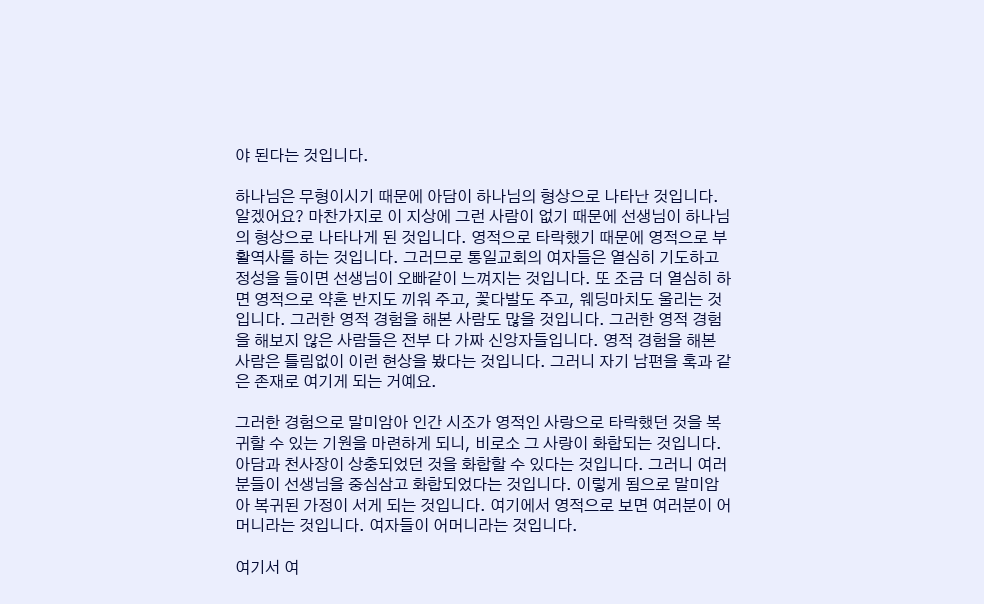야 된다는 것입니다.

하나님은 무형이시기 때문에 아담이 하나님의 형상으로 나타난 것입니다. 알겠어요? 마찬가지로 이 지상에 그런 사람이 없기 때문에 선생님이 하나님의 형상으로 나타나게 된 것입니다. 영적으로 타락했기 때문에 영적으로 부활역사를 하는 것입니다. 그러므로 통일교회의 여자들은 열심히 기도하고 정성을 들이면 선생님이 오빠같이 느껴지는 것입니다. 또 조금 더 열심히 하면 영적으로 약혼 반지도 끼워 주고, 꽃다발도 주고, 웨딩마치도 울리는 것입니다. 그러한 영적 경험을 해본 사람도 많을 것입니다. 그러한 영적 경험을 해보지 않은 사람들은 전부 다 가짜 신앙자들입니다. 영적 경험을 해본 사람은 틀림없이 이런 현상을 봤다는 것입니다. 그러니 자기 남편을 혹과 같은 존재로 여기게 되는 거예요.

그러한 경험으로 말미암아 인간 시조가 영적인 사랑으로 타락했던 것을 복귀할 수 있는 기원을 마련하게 되니, 비로소 그 사랑이 화합되는 것입니다. 아담과 천사장이 상충되었던 것을 화합할 수 있다는 것입니다. 그러니 여러분들이 선생님을 중심삼고 화합되었다는 것입니다. 이렇게 됨으로 말미암아 복귀된 가정이 서게 되는 것입니다. 여기에서 영적으로 보면 여러분이 어머니라는 것입니다. 여자들이 어머니라는 것입니다.

여기서 여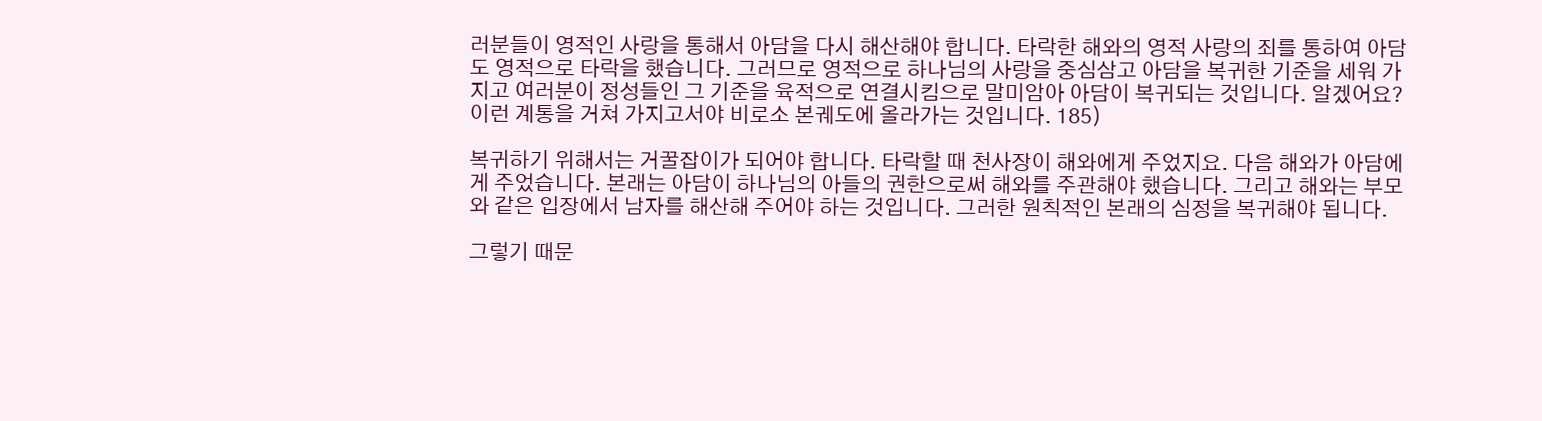러분들이 영적인 사랑을 통해서 아담을 다시 해산해야 합니다. 타락한 해와의 영적 사랑의 죄를 통하여 아담도 영적으로 타락을 했습니다. 그러므로 영적으로 하나님의 사랑을 중심삼고 아담을 복귀한 기준을 세워 가지고 여러분이 정성들인 그 기준을 육적으로 연결시킴으로 말미암아 아담이 복귀되는 것입니다. 알겠어요? 이런 계통을 거쳐 가지고서야 비로소 본궤도에 올라가는 것입니다. 185)

복귀하기 위해서는 거꿀잡이가 되어야 합니다. 타락할 때 천사장이 해와에게 주었지요. 다음 해와가 아담에게 주었습니다. 본래는 아담이 하나님의 아들의 권한으로써 해와를 주관해야 했습니다. 그리고 해와는 부모와 같은 입장에서 남자를 해산해 주어야 하는 것입니다. 그러한 원칙적인 본래의 심정을 복귀해야 됩니다.

그렇기 때문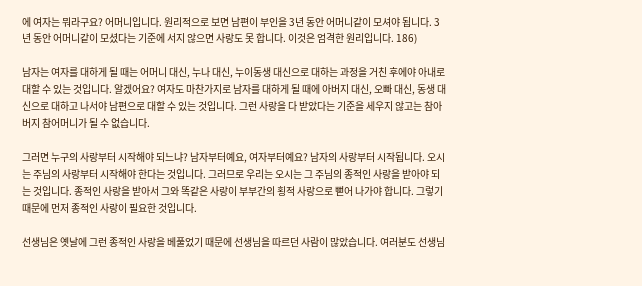에 여자는 뭐라구요? 어머니입니다. 원리적으로 보면 남편이 부인을 3년 동안 어머니같이 모셔야 됩니다. 3년 동안 어머니같이 모셨다는 기준에 서지 않으면 사랑도 못 합니다. 이것은 엄격한 원리입니다. 186)

남자는 여자를 대하게 될 때는 어머니 대신, 누나 대신, 누이동생 대신으로 대하는 과정을 거친 후에야 아내로 대할 수 있는 것입니다. 알겠어요? 여자도 마찬가지로 남자를 대하게 될 때에 아버지 대신, 오빠 대신, 동생 대신으로 대하고 나서야 남편으로 대할 수 있는 것입니다. 그런 사랑을 다 받았다는 기준을 세우지 않고는 참아버지 참어머니가 될 수 없습니다.

그러면 누구의 사랑부터 시작해야 되느냐? 남자부터예요, 여자부터예요? 남자의 사랑부터 시작됩니다. 오시는 주님의 사랑부터 시작해야 한다는 것입니다. 그러므로 우리는 오시는 그 주님의 종적인 사랑을 받아야 되는 것입니다. 종적인 사랑을 받아서 그와 똑같은 사랑이 부부간의 횡적 사랑으로 뻗어 나가야 합니다. 그렇기 때문에 먼저 종적인 사랑이 필요한 것입니다.

선생님은 옛날에 그런 종적인 사랑을 베풀었기 때문에 선생님을 따르던 사람이 많았습니다. 여러분도 선생님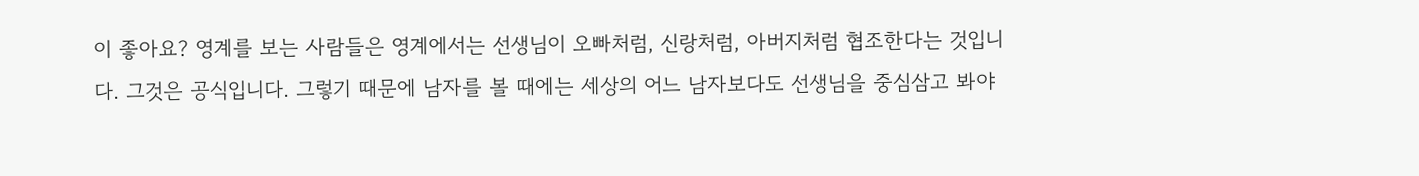이 좋아요? 영계를 보는 사람들은 영계에서는 선생님이 오빠처럼, 신랑처럼, 아버지처럼 협조한다는 것입니다. 그것은 공식입니다. 그렇기 때문에 남자를 볼 때에는 세상의 어느 남자보다도 선생님을 중심삼고 봐야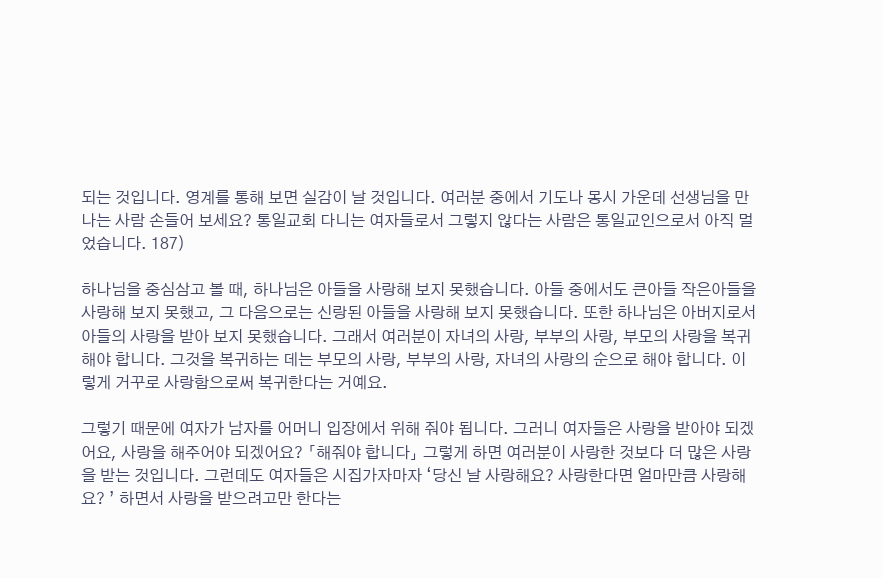되는 것입니다. 영계를 통해 보면 실감이 날 것입니다. 여러분 중에서 기도나 몽시 가운데 선생님을 만나는 사람 손들어 보세요? 통일교회 다니는 여자들로서 그렇지 않다는 사람은 통일교인으로서 아직 멀었습니다. 187)

하나님을 중심삼고 볼 때, 하나님은 아들을 사랑해 보지 못했습니다. 아들 중에서도 큰아들 작은아들을 사랑해 보지 못했고, 그 다음으로는 신랑된 아들을 사랑해 보지 못했습니다. 또한 하나님은 아버지로서 아들의 사랑을 받아 보지 못했습니다. 그래서 여러분이 자녀의 사랑, 부부의 사랑, 부모의 사랑을 복귀해야 합니다. 그것을 복귀하는 데는 부모의 사랑, 부부의 사랑, 자녀의 사랑의 순으로 해야 합니다. 이렇게 거꾸로 사랑함으로써 복귀한다는 거예요.

그렇기 때문에 여자가 남자를 어머니 입장에서 위해 줘야 됩니다. 그러니 여자들은 사랑을 받아야 되겠어요, 사랑을 해주어야 되겠어요? 「해줘야 합니다」 그렇게 하면 여러분이 사랑한 것보다 더 많은 사랑을 받는 것입니다. 그런데도 여자들은 시집가자마자 ‘당신 날 사랑해요? 사랑한다면 얼마만큼 사랑해요? ’ 하면서 사랑을 받으려고만 한다는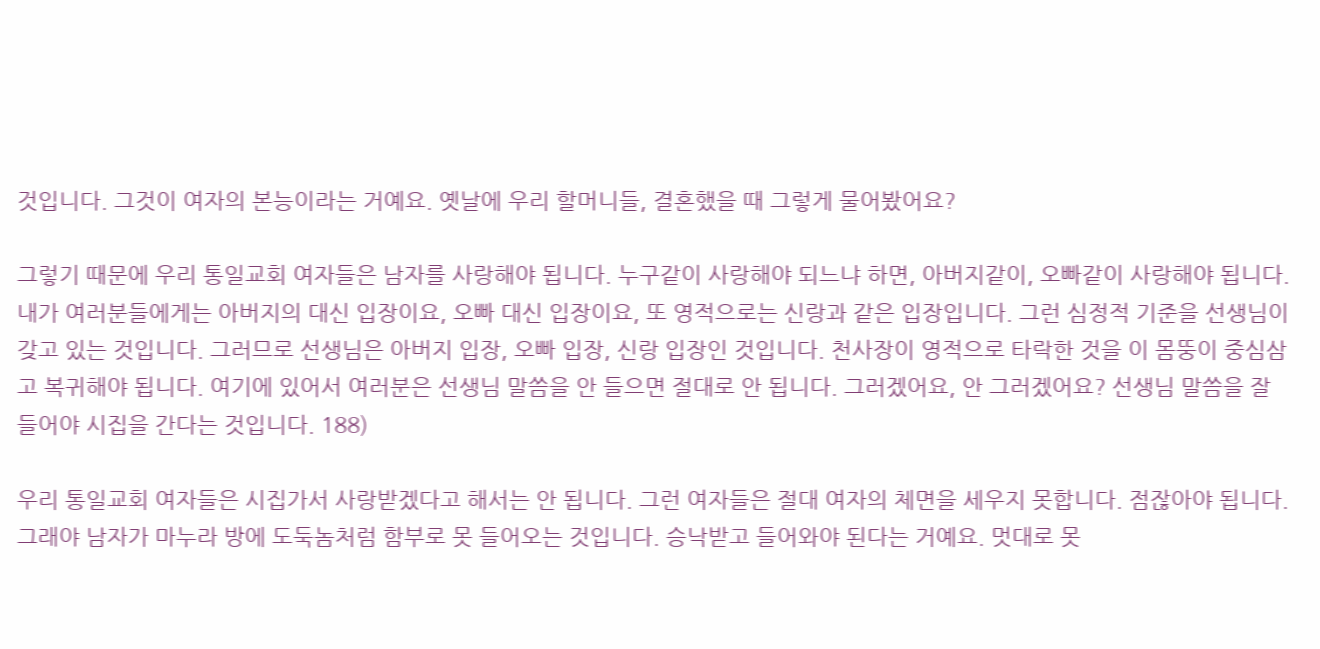것입니다. 그것이 여자의 본능이라는 거예요. 옛날에 우리 할머니들, 결혼했을 때 그렇게 물어봤어요?

그렇기 때문에 우리 통일교회 여자들은 남자를 사랑해야 됩니다. 누구같이 사랑해야 되느냐 하면, 아버지같이, 오빠같이 사랑해야 됩니다. 내가 여러분들에게는 아버지의 대신 입장이요, 오빠 대신 입장이요, 또 영적으로는 신랑과 같은 입장입니다. 그런 심정적 기준을 선생님이 갖고 있는 것입니다. 그러므로 선생님은 아버지 입장, 오빠 입장, 신랑 입장인 것입니다. 천사장이 영적으로 타락한 것을 이 몸뚱이 중심삼고 복귀해야 됩니다. 여기에 있어서 여러분은 선생님 말씀을 안 들으면 절대로 안 됩니다. 그러겠어요, 안 그러겠어요? 선생님 말씀을 잘 들어야 시집을 간다는 것입니다. 188)

우리 통일교회 여자들은 시집가서 사랑받겠다고 해서는 안 됩니다. 그런 여자들은 절대 여자의 체면을 세우지 못합니다. 점잖아야 됩니다. 그래야 남자가 마누라 방에 도둑놈처럼 함부로 못 들어오는 것입니다. 승낙받고 들어와야 된다는 거예요. 멋대로 못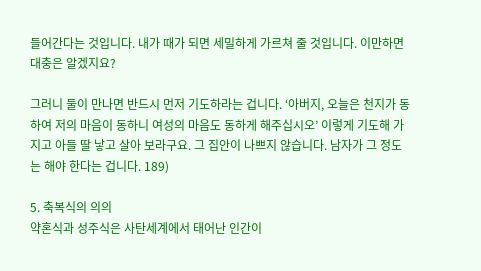들어간다는 것입니다. 내가 때가 되면 세밀하게 가르쳐 줄 것입니다. 이만하면 대충은 알겠지요?

그러니 둘이 만나면 반드시 먼저 기도하라는 겁니다. ‘아버지, 오늘은 천지가 동하여 저의 마음이 동하니 여성의 마음도 동하게 해주십시오’ 이렇게 기도해 가지고 아들 딸 낳고 살아 보라구요. 그 집안이 나쁘지 않습니다. 남자가 그 정도는 해야 한다는 겁니다. 189)

5. 축복식의 의의
약혼식과 성주식은 사탄세계에서 태어난 인간이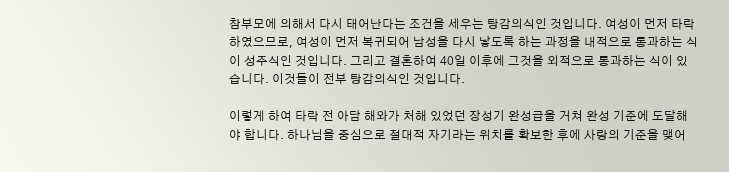참부모에 의해서 다시 태어난다는 조건을 세우는 탕감의식인 것입니다. 여성이 먼저 타락하였으므로, 여성이 먼저 복귀되어 남성을 다시 낳도록 하는 과정을 내적으로 통과하는 식이 성주식인 것입니다. 그리고 결혼하여 40일 이후에 그것을 외적으로 통과하는 식이 있습니다. 이것들이 전부 탕감의식인 것입니다.

이렇게 하여 타락 전 아담 해와가 처해 있었던 장성기 완성급을 거쳐 완성 기준에 도달해야 합니다. 하나님을 중심으로 절대적 자기라는 위치를 확보한 후에 사랑의 기준을 맺어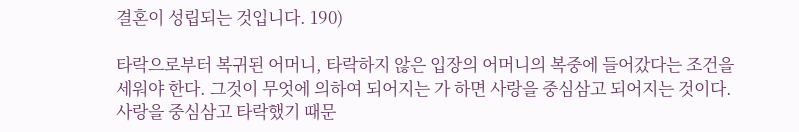결혼이 성립되는 것입니다. 190)

타락으로부터 복귀된 어머니, 타락하지 않은 입장의 어머니의 복중에 들어갔다는 조건을 세워야 한다. 그것이 무엇에 의하여 되어지는 가 하면 사랑을 중심삼고 되어지는 것이다. 사랑을 중심삼고 타락했기 때문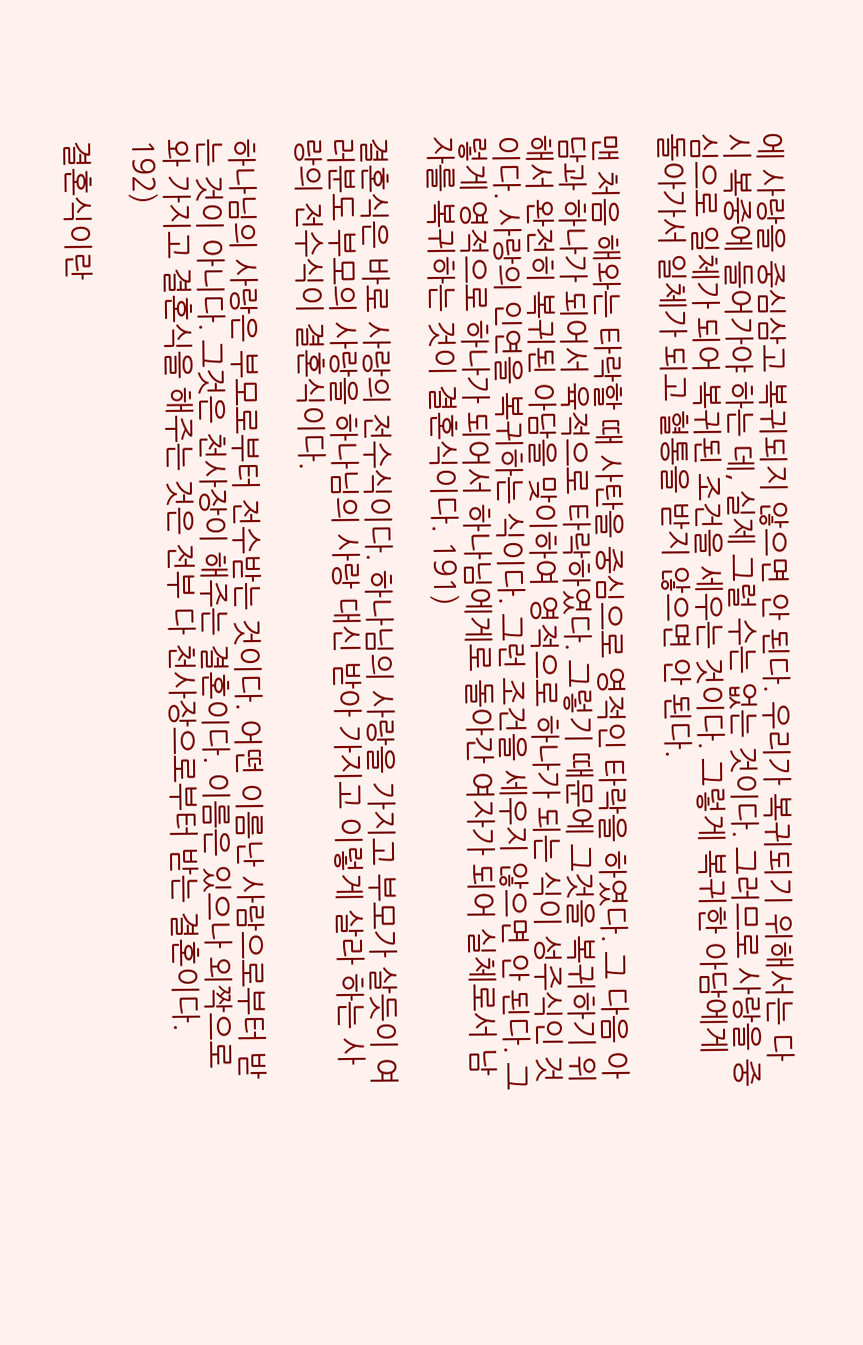에 사랑을 중심삼고 복귀되지 않으면 안 된다. 우리가 복귀되기 위해서는 다시 복중에 들어가야 하는 데, 실제 그럴 수는 없는 것이다. 그러므로 사랑을 중심으로 일체가 되어 복귀된 조건을 세우는 것이다. 그렇게 복귀한 아담에게 돌아가서 일체가 되고 혈통을 받지 않으면 안 된다.

맨 처음 해와는 타락할 때 사탄을 중심으로 영적인 타락을 하였다. 그 다음 아담과 하나가 되어서 육적으로 타락하였다. 그렇기 때문에 그것을 복귀하기 위해서 완전히 복귀된 아담을 맞이하여 영적으로 하나가 되는 식이 성주식인 것이다. 사랑의 인연을 복귀하는 식이다. 그런 조건을 세우지 않으면 안 된다. 그렇게 영적으로 하나가 되어서 하나님에게로 돌아간 여자가 되어 실체로서 남자를 복귀하는 것이 결혼식이다. 191)

결혼식은 바로 사랑의 전수식이다. 하나님의 사랑을 가지고 부모가 살듯이 여러분도 부모의 사랑을 하나님의 사랑 대신 받아 가지고 이렇게 살라 하는 사랑의 전수식이 결혼식이다.

하나님의 사랑은 부모로부터 전수받는 것이다. 어떤 이름난 사람으로부터 받는 것이 아니다. 그것은 천사장이 해주는 결혼이다. 이름은 있으나 외짝으로 와 가지고 결혼식을 해주는 것은 전부 다 천사장으로부터 받는 결혼이다. 192)

결혼식이란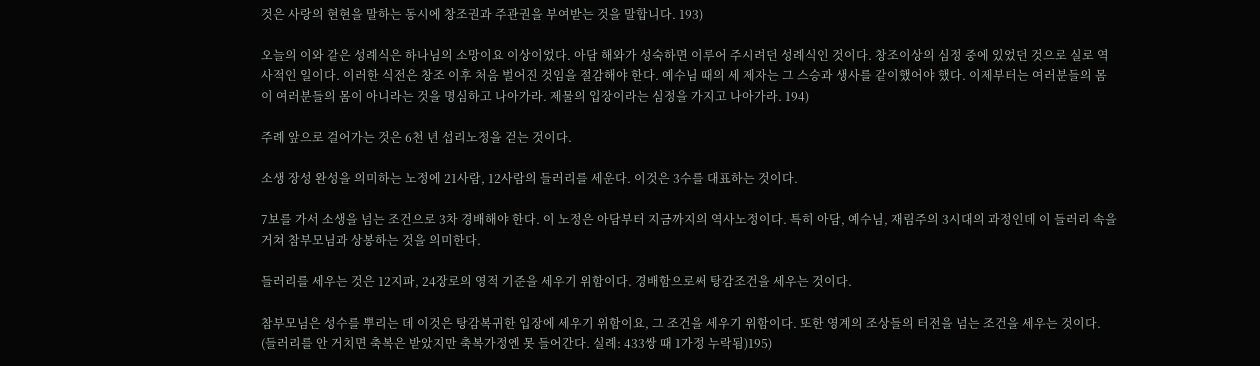것은 사랑의 현현을 말하는 동시에 창조권과 주관권을 부여받는 것을 말합니다. 193)

오늘의 이와 같은 성례식은 하나님의 소망이요 이상이었다. 아담 해와가 성숙하면 이루어 주시려던 성례식인 것이다. 창조이상의 심정 중에 있었던 것으로 실로 역사적인 일이다. 이러한 식전은 창조 이후 처음 벌어진 것임을 절감해야 한다. 예수님 때의 세 제자는 그 스승과 생사를 같이했어야 했다. 이제부터는 여러분들의 몸이 여러분들의 몸이 아니라는 것을 명심하고 나아가라. 제물의 입장이라는 심정을 가지고 나아가라. 194)

주례 앞으로 걸어가는 것은 6천 년 섭리노정을 걷는 것이다.

소생 장성 완성을 의미하는 노정에 21사람, 12사람의 들러리를 세운다. 이것은 3수를 대표하는 것이다.

7보를 가서 소생을 넘는 조건으로 3차 경배해야 한다. 이 노정은 아담부터 지금까지의 역사노정이다. 특히 아담, 예수님, 재림주의 3시대의 과정인데 이 들러리 속을 거쳐 참부모님과 상봉하는 것을 의미한다.

들러리를 세우는 것은 12지파, 24장로의 영적 기준을 세우기 위함이다. 경배함으로써 탕감조건을 세우는 것이다.

참부모님은 성수를 뿌리는 데 이것은 탕감복귀한 입장에 세우기 위함이요, 그 조건을 세우기 위함이다. 또한 영계의 조상들의 터전을 넘는 조건을 세우는 것이다. (들러리를 안 거치면 축복은 받았지만 축복가정엔 못 들어간다. 실례: 433쌍 때 1가정 누락됨)195)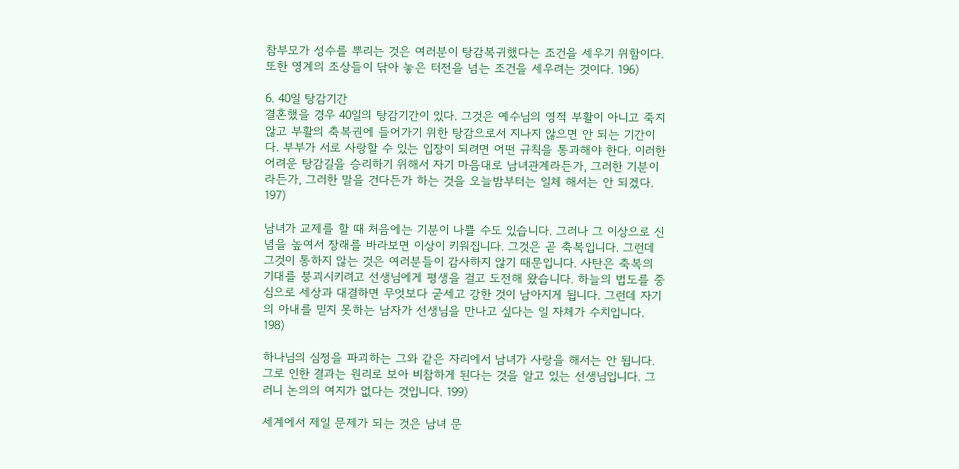참부모가 성수를 뿌리는 것은 여러분이 탕감복귀했다는 조건을 세우기 위함이다. 또한 영계의 조상들이 닦아 놓은 터전을 넘는 조건을 세우려는 것이다. 196)

6. 40일 탕감기간
결혼했을 경우 40일의 탕감기간이 있다. 그것은 예수님의 영적 부활이 아니고 죽지 않고 부활의 축복권에 들어가기 위한 탕감으로서 지나지 않으면 안 되는 기간이다. 부부가 서로 사랑할 수 있는 입장이 되려면 어떤 규칙을 통과해야 한다. 이러한 어려운 탕감길을 승리하기 위해서 자기 마음대로 남녀관계라든가, 그러한 기분이라든가, 그러한 말을 건다든가 하는 것을 오늘밤부터는 일체 해서는 안 되겠다. 197)

남녀가 교제를 할 때 처음에는 기분이 나쁠 수도 있습니다. 그러나 그 이상으로 신념을 높여서 장래를 바라보면 이상이 키워집니다. 그것은 곧 축복입니다. 그런데 그것이 통하지 않는 것은 여러분들이 감사하지 않기 때문입니다. 사탄은 축복의 기대를 붕괴시키려고 선생님에게 평생을 걸고 도전해 왔습니다. 하늘의 법도를 중심으로 세상과 대결하면 무엇보다 굳세고 강한 것이 남아지게 됩니다. 그런데 자기의 아내를 믿지 못하는 남자가 선생님을 만나고 싶다는 일 자체가 수치입니다. 198)

하나님의 심정을 파괴하는 그와 같은 자리에서 남녀가 사랑을 해서는 안 됩니다. 그로 인한 결과는 원리로 보아 비참하게 된다는 것을 알고 있는 선생님입니다. 그러니 논의의 여지가 없다는 것입니다. 199)

세계에서 제일 문제가 되는 것은 남녀 문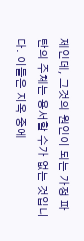제인데, 그것의 원인이 되는 가정 파탄의 주체는 용서할 수가 없는 것입니다. 이들은 지옥 중에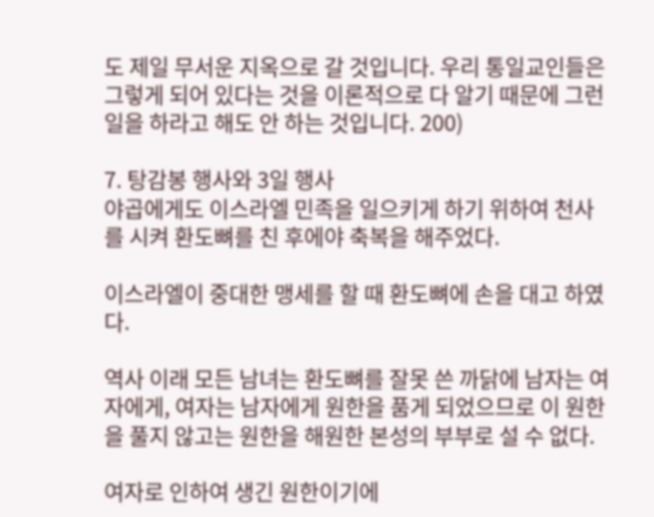도 제일 무서운 지옥으로 갈 것입니다. 우리 통일교인들은 그렇게 되어 있다는 것을 이론적으로 다 알기 때문에 그런 일을 하라고 해도 안 하는 것입니다. 200)

7. 탕감봉 행사와 3일 행사
야곱에게도 이스라엘 민족을 일으키게 하기 위하여 천사를 시켜 환도뼈를 친 후에야 축복을 해주었다.

이스라엘이 중대한 맹세를 할 때 환도뼈에 손을 대고 하였다.

역사 이래 모든 남녀는 환도뼈를 잘못 쓴 까닭에 남자는 여자에게, 여자는 남자에게 원한을 품게 되었으므로 이 원한을 풀지 않고는 원한을 해원한 본성의 부부로 설 수 없다.

여자로 인하여 생긴 원한이기에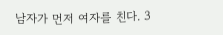남자가 먼저 여자를 친다. 3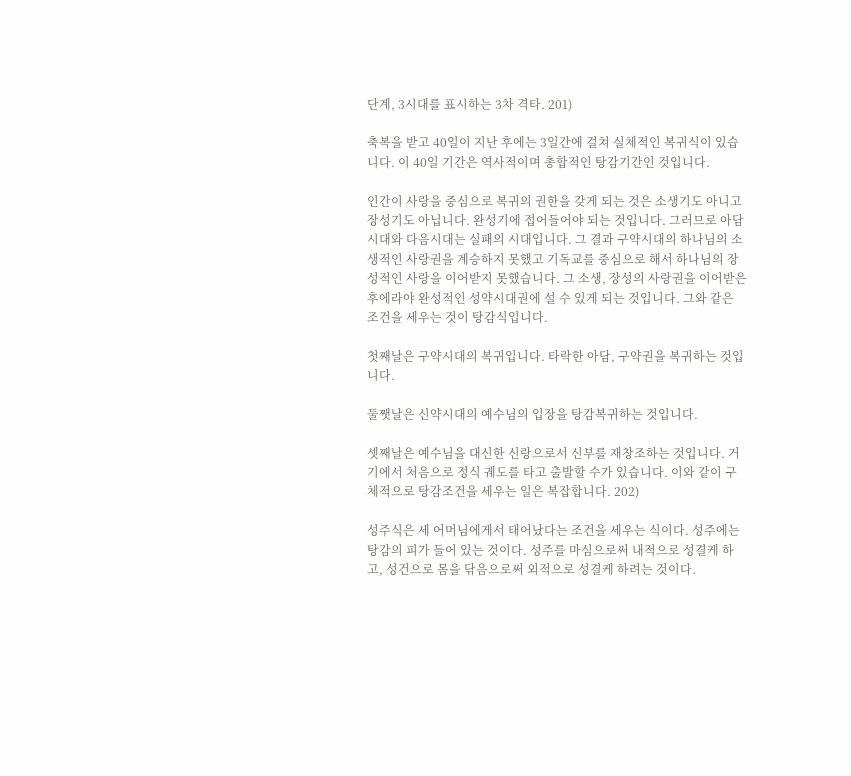단계, 3시대를 표시하는 3차 격타. 201)

축복을 받고 40일이 지난 후에는 3일간에 걸쳐 실체적인 복귀식이 있습니다. 이 40일 기간은 역사적이며 총합적인 탕감기간인 것입니다.

인간이 사랑을 중심으로 복귀의 권한을 갖게 되는 것은 소생기도 아니고 장성기도 아닙니다. 완성기에 접어들어야 되는 것입니다. 그러므로 아담시대와 다음시대는 실패의 시대입니다. 그 결과 구약시대의 하나님의 소생적인 사랑권을 계승하지 못했고 기독교를 중심으로 해서 하나님의 장성적인 사랑을 이어받지 못했습니다. 그 소생, 장성의 사랑권을 이어받은 후에라야 완성적인 성약시대권에 설 수 있게 되는 것입니다. 그와 같은 조건을 세우는 것이 탕감식입니다.

첫째날은 구약시대의 복귀입니다. 타락한 아담, 구약권을 복귀하는 것입니다.

둘쨋날은 신약시대의 예수님의 입장을 탕감복귀하는 것입니다.

셋째날은 예수님을 대신한 신랑으로서 신부를 재창조하는 것입니다. 거기에서 처음으로 정식 궤도를 타고 출발할 수가 있습니다. 이와 같이 구체적으로 탕감조건을 세우는 일은 복잡합니다. 202)

성주식은 세 어머님에게서 태어났다는 조건을 세우는 식이다. 성주에는 탕감의 피가 들어 있는 것이다. 성주를 마심으로써 내적으로 성결케 하고, 성건으로 몸을 닦음으로써 외적으로 성결케 하려는 것이다.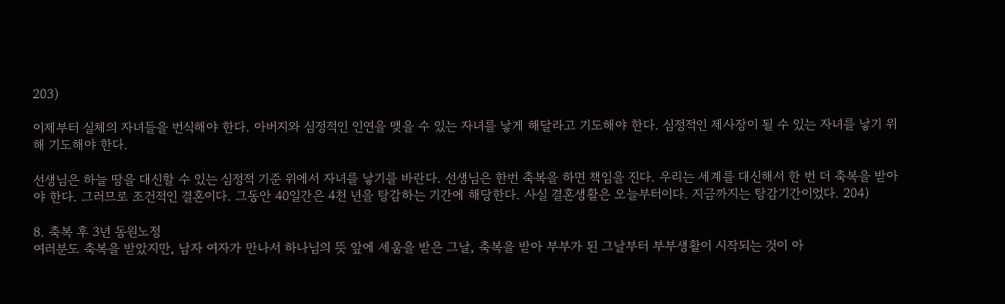203)

이제부터 실체의 자녀들을 번식해야 한다. 아버지와 심정적인 인연을 맺을 수 있는 자녀를 낳게 해달라고 기도해야 한다. 심정적인 제사장이 될 수 있는 자녀를 낳기 위해 기도해야 한다.

선생님은 하늘 땅을 대신할 수 있는 심정적 기준 위에서 자녀를 낳기를 바란다. 선생님은 한번 축복을 하면 책임을 진다. 우리는 세계를 대신해서 한 번 더 축복을 받아야 한다. 그러므로 조건적인 결혼이다. 그동안 40일간은 4천 년을 탕감하는 기간에 해당한다. 사실 결혼생활은 오늘부터이다. 지금까지는 탕감기간이었다. 204)

8. 축복 후 3년 동원노정
여러분도 축복을 받았지만, 남자 여자가 만나서 하나님의 뜻 앞에 세움을 받은 그날, 축복을 받아 부부가 된 그날부터 부부생활이 시작되는 것이 아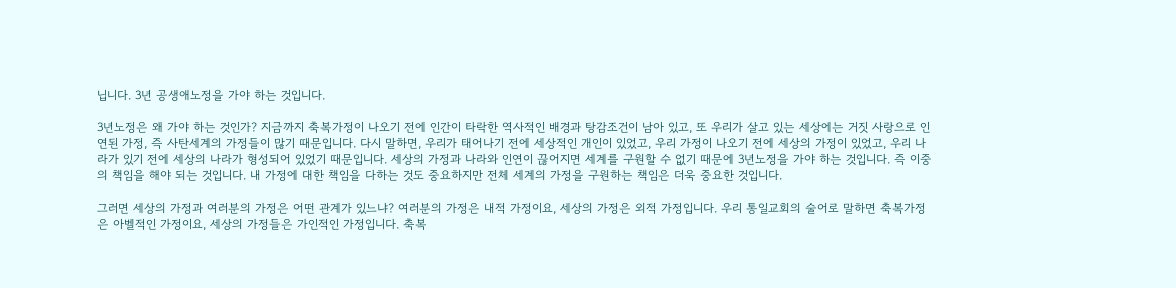닙니다. 3년 공생애노정을 가야 하는 것입니다.

3년노정은 왜 가야 하는 것인가? 지금까지 축복가정이 나오기 전에 인간이 타락한 역사적인 배경과 탕감조건이 남아 있고, 또 우리가 살고 있는 세상에는 거짓 사랑으로 인연된 가정, 즉 사탄세계의 가정들이 많기 때문입니다. 다시 말하면, 우리가 태어나기 전에 세상적인 개인이 있었고, 우리 가정이 나오기 전에 세상의 가정이 있었고, 우리 나라가 있기 전에 세상의 나라가 형성되어 있었기 때문입니다. 세상의 가정과 나라와 인연이 끊어지면 세계를 구원할 수 없기 때문에 3년노정을 가야 하는 것입니다. 즉 이중의 책임을 해야 되는 것입니다. 내 가정에 대한 책임을 다하는 것도 중요하지만 전체 세계의 가정을 구원하는 책임은 더욱 중요한 것입니다.

그러면 세상의 가정과 여러분의 가정은 어떤 관계가 있느냐? 여러분의 가정은 내적 가정이요, 세상의 가정은 외적 가정입니다. 우리 통일교회의 술어로 말하면 축복가정은 아벨적인 가정이요, 세상의 가정들은 가인적인 가정입니다. 축복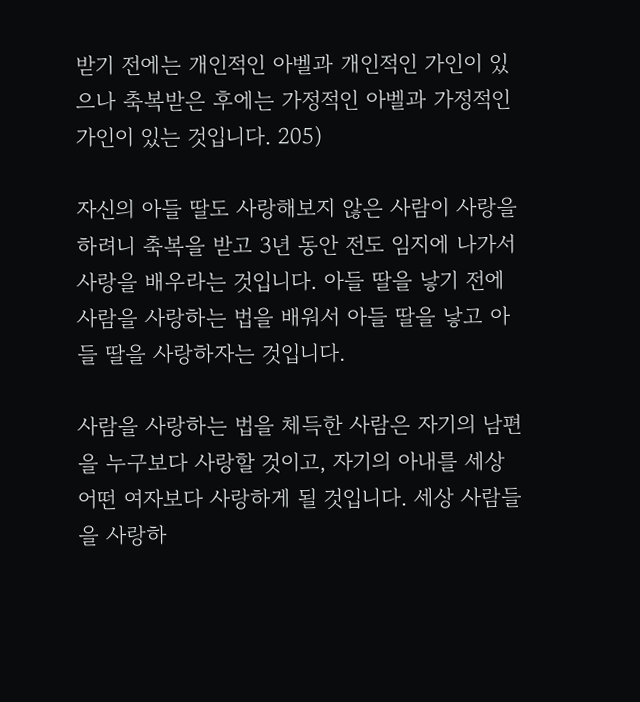받기 전에는 개인적인 아벨과 개인적인 가인이 있으나 축복받은 후에는 가정적인 아벨과 가정적인 가인이 있는 것입니다. 205)

자신의 아들 딸도 사랑해보지 않은 사람이 사랑을 하려니 축복을 받고 3년 동안 전도 임지에 나가서 사랑을 배우라는 것입니다. 아들 딸을 낳기 전에 사람을 사랑하는 법을 배워서 아들 딸을 낳고 아들 딸을 사랑하자는 것입니다.

사람을 사랑하는 법을 체득한 사람은 자기의 남편을 누구보다 사랑할 것이고, 자기의 아내를 세상 어떤 여자보다 사랑하게 될 것입니다. 세상 사람들을 사랑하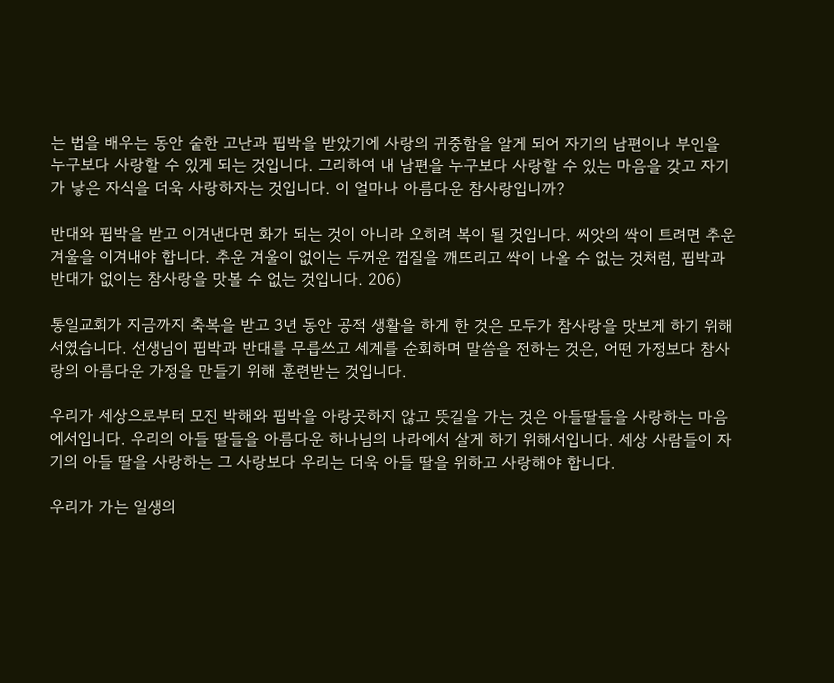는 법을 배우는 동안 숱한 고난과 핍박을 받았기에 사랑의 귀중함을 알게 되어 자기의 남편이나 부인을 누구보다 사랑할 수 있게 되는 것입니다. 그리하여 내 남편을 누구보다 사랑할 수 있는 마음을 갖고 자기가 낳은 자식을 더욱 사랑하자는 것입니다. 이 얼마나 아름다운 참사랑입니까?

반대와 핍박을 받고 이겨낸다면 화가 되는 것이 아니라 오히려 복이 될 것입니다. 씨앗의 싹이 트려면 추운 겨울을 이겨내야 합니다. 추운 겨울이 없이는 두꺼운 껍질을 깨뜨리고 싹이 나올 수 없는 것처럼, 핍박과 반대가 없이는 참사랑을 맛볼 수 없는 것입니다. 206)

통일교회가 지금까지 축복을 받고 3년 동안 공적 생활을 하게 한 것은 모두가 참사랑을 맛보게 하기 위해서였습니다. 선생님이 핍박과 반대를 무릅쓰고 세계를 순회하며 말씀을 전하는 것은, 어떤 가정보다 참사랑의 아름다운 가정을 만들기 위해 훈련받는 것입니다.

우리가 세상으로부터 모진 박해와 핍박을 아랑곳하지 않고 뜻길을 가는 것은 아들딸들을 사랑하는 마음에서입니다. 우리의 아들 딸들을 아름다운 하나님의 나라에서 살게 하기 위해서입니다. 세상 사람들이 자기의 아들 딸을 사랑하는 그 사랑보다 우리는 더욱 아들 딸을 위하고 사랑해야 합니다.

우리가 가는 일생의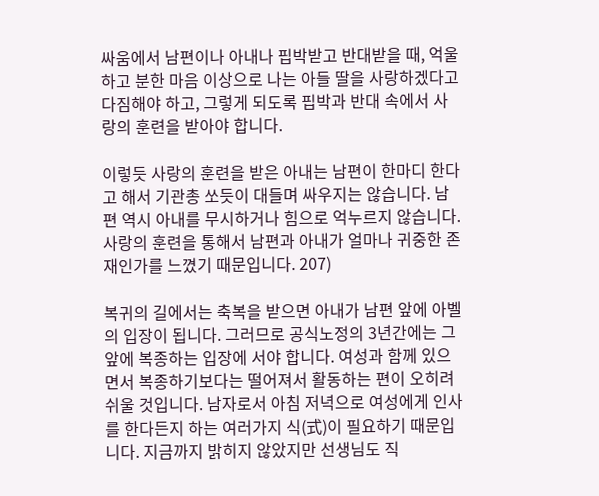싸움에서 남편이나 아내나 핍박받고 반대받을 때, 억울하고 분한 마음 이상으로 나는 아들 딸을 사랑하겠다고 다짐해야 하고, 그렇게 되도록 핍박과 반대 속에서 사랑의 훈련을 받아야 합니다.

이렇듯 사랑의 훈련을 받은 아내는 남편이 한마디 한다고 해서 기관총 쏘듯이 대들며 싸우지는 않습니다. 남편 역시 아내를 무시하거나 힘으로 억누르지 않습니다. 사랑의 훈련을 통해서 남편과 아내가 얼마나 귀중한 존재인가를 느꼈기 때문입니다. 207)

복귀의 길에서는 축복을 받으면 아내가 남편 앞에 아벨의 입장이 됩니다. 그러므로 공식노정의 3년간에는 그 앞에 복종하는 입장에 서야 합니다. 여성과 함께 있으면서 복종하기보다는 떨어져서 활동하는 편이 오히려 쉬울 것입니다. 남자로서 아침 저녁으로 여성에게 인사를 한다든지 하는 여러가지 식(式)이 필요하기 때문입니다. 지금까지 밝히지 않았지만 선생님도 직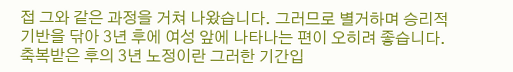접 그와 같은 과정을 거쳐 나왔습니다. 그러므로 별거하며 승리적 기반을 닦아 3년 후에 여성 앞에 나타나는 편이 오히려 좋습니다. 축복받은 후의 3년 노정이란 그러한 기간입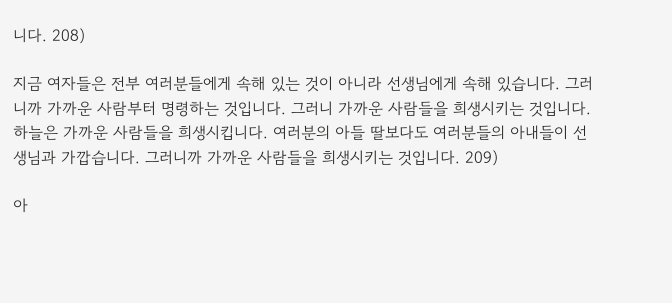니다. 208)

지금 여자들은 전부 여러분들에게 속해 있는 것이 아니라 선생님에게 속해 있습니다. 그러니까 가까운 사람부터 명령하는 것입니다. 그러니 가까운 사람들을 희생시키는 것입니다. 하늘은 가까운 사람들을 희생시킵니다. 여러분의 아들 딸보다도 여러분들의 아내들이 선생님과 가깝습니다. 그러니까 가까운 사람들을 희생시키는 것입니다. 209)

아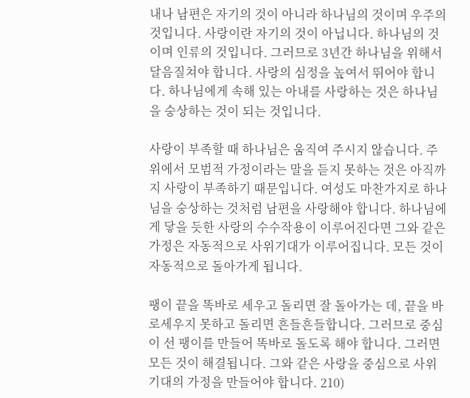내나 남편은 자기의 것이 아니라 하나님의 것이며 우주의 것입니다. 사랑이란 자기의 것이 아닙니다. 하나님의 것이며 인류의 것입니다. 그러므로 3년간 하나님을 위해서 달음질쳐야 합니다. 사랑의 심정을 높여서 뛰어야 합니다. 하나님에게 속해 있는 아내를 사랑하는 것은 하나님을 숭상하는 것이 되는 것입니다.

사랑이 부족할 때 하나님은 움직여 주시지 않습니다. 주위에서 모범적 가정이라는 말을 듣지 못하는 것은 아직까지 사랑이 부족하기 때문입니다. 여성도 마찬가지로 하나님을 숭상하는 것처럼 남편을 사랑해야 합니다. 하나님에게 닿을 듯한 사랑의 수수작용이 이루어진다면 그와 같은 가정은 자동적으로 사위기대가 이루어집니다. 모든 것이 자동적으로 돌아가게 됩니다.

팽이 끝을 똑바로 세우고 돌리면 잘 돌아가는 데, 끝을 바로세우지 못하고 돌리면 흔들흔들합니다. 그러므로 중심이 선 팽이를 만들어 똑바로 돌도록 해야 합니다. 그러면 모든 것이 해결됩니다. 그와 같은 사랑을 중심으로 사위기대의 가정을 만들어야 합니다. 210)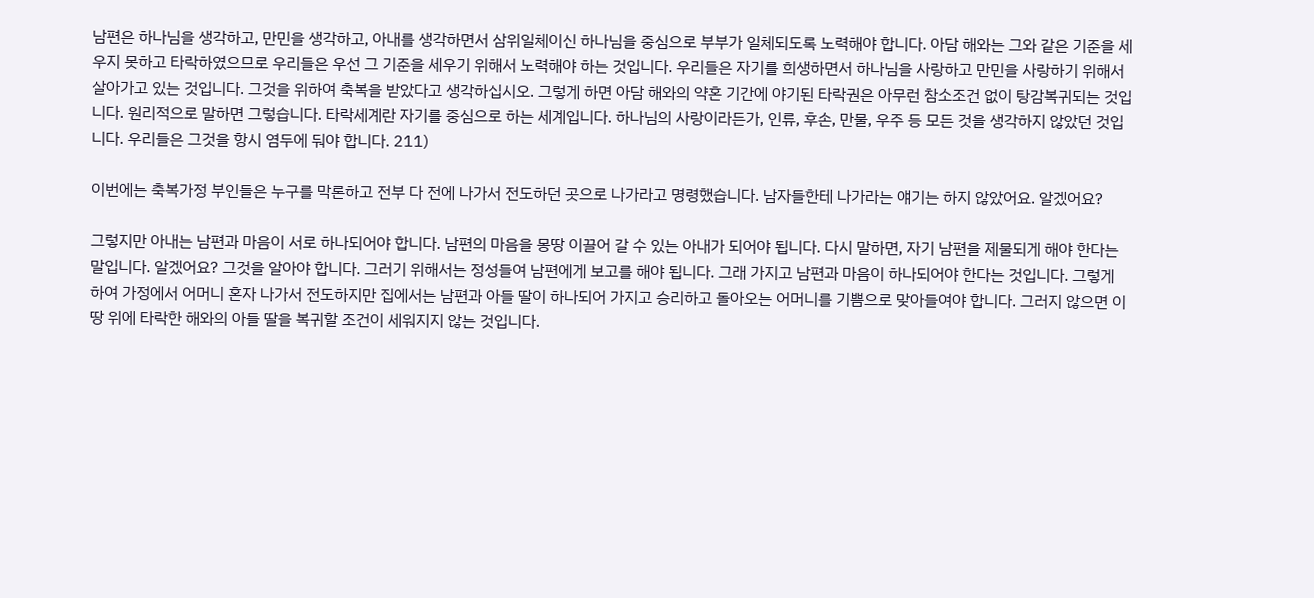남편은 하나님을 생각하고, 만민을 생각하고, 아내를 생각하면서 삼위일체이신 하나님을 중심으로 부부가 일체되도록 노력해야 합니다. 아담 해와는 그와 같은 기준을 세우지 못하고 타락하였으므로 우리들은 우선 그 기준을 세우기 위해서 노력해야 하는 것입니다. 우리들은 자기를 희생하면서 하나님을 사랑하고 만민을 사랑하기 위해서 살아가고 있는 것입니다. 그것을 위하여 축복을 받았다고 생각하십시오. 그렇게 하면 아담 해와의 약혼 기간에 야기된 타락권은 아무런 참소조건 없이 탕감복귀되는 것입니다. 원리적으로 말하면 그렇습니다. 타락세계란 자기를 중심으로 하는 세계입니다. 하나님의 사랑이라든가, 인류, 후손, 만물, 우주 등 모든 것을 생각하지 않았던 것입니다. 우리들은 그것을 항시 염두에 둬야 합니다. 211)

이번에는 축복가정 부인들은 누구를 막론하고 전부 다 전에 나가서 전도하던 곳으로 나가라고 명령했습니다. 남자들한테 나가라는 얘기는 하지 않았어요. 알겠어요?

그렇지만 아내는 남편과 마음이 서로 하나되어야 합니다. 남편의 마음을 몽땅 이끌어 갈 수 있는 아내가 되어야 됩니다. 다시 말하면, 자기 남편을 제물되게 해야 한다는 말입니다. 알겠어요? 그것을 알아야 합니다. 그러기 위해서는 정성들여 남편에게 보고를 해야 됩니다. 그래 가지고 남편과 마음이 하나되어야 한다는 것입니다. 그렇게 하여 가정에서 어머니 혼자 나가서 전도하지만 집에서는 남편과 아들 딸이 하나되어 가지고 승리하고 돌아오는 어머니를 기쁨으로 맞아들여야 합니다. 그러지 않으면 이 땅 위에 타락한 해와의 아들 딸을 복귀할 조건이 세워지지 않는 것입니다.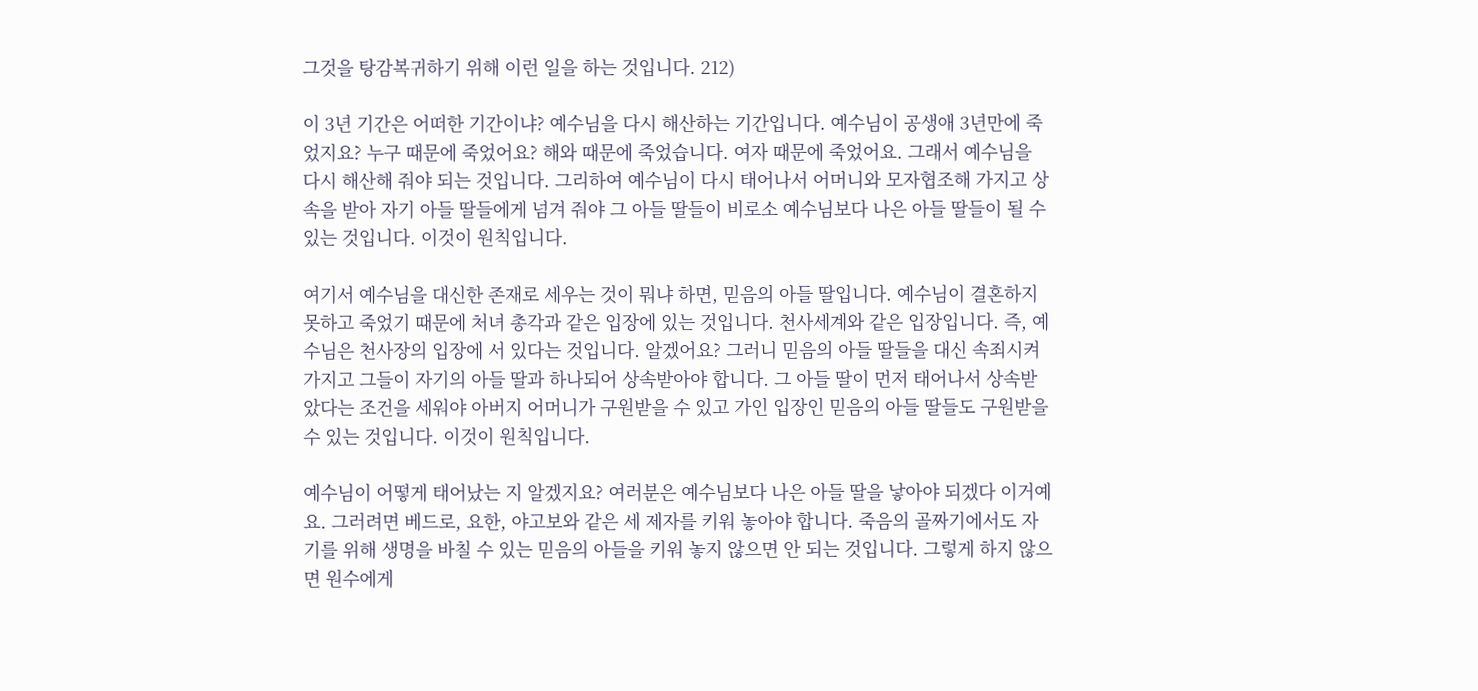그것을 탕감복귀하기 위해 이런 일을 하는 것입니다. 212)

이 3년 기간은 어떠한 기간이냐? 예수님을 다시 해산하는 기간입니다. 예수님이 공생애 3년만에 죽었지요? 누구 때문에 죽었어요? 해와 때문에 죽었습니다. 여자 때문에 죽었어요. 그래서 예수님을 다시 해산해 줘야 되는 것입니다. 그리하여 예수님이 다시 태어나서 어머니와 모자협조해 가지고 상속을 받아 자기 아들 딸들에게 넘겨 줘야 그 아들 딸들이 비로소 예수님보다 나은 아들 딸들이 될 수 있는 것입니다. 이것이 원칙입니다.

여기서 예수님을 대신한 존재로 세우는 것이 뭐냐 하면, 믿음의 아들 딸입니다. 예수님이 결혼하지 못하고 죽었기 때문에 처녀 총각과 같은 입장에 있는 것입니다. 천사세계와 같은 입장입니다. 즉, 예수님은 천사장의 입장에 서 있다는 것입니다. 알겠어요? 그러니 믿음의 아들 딸들을 대신 속죄시켜 가지고 그들이 자기의 아들 딸과 하나되어 상속받아야 합니다. 그 아들 딸이 먼저 태어나서 상속받았다는 조건을 세워야 아버지 어머니가 구원받을 수 있고 가인 입장인 믿음의 아들 딸들도 구원받을 수 있는 것입니다. 이것이 원칙입니다.

예수님이 어떻게 태어났는 지 알겠지요? 여러분은 예수님보다 나은 아들 딸을 낳아야 되겠다 이거예요. 그러려면 베드로, 요한, 야고보와 같은 세 제자를 키워 놓아야 합니다. 죽음의 골짜기에서도 자기를 위해 생명을 바칠 수 있는 믿음의 아들을 키워 놓지 않으면 안 되는 것입니다. 그렇게 하지 않으면 원수에게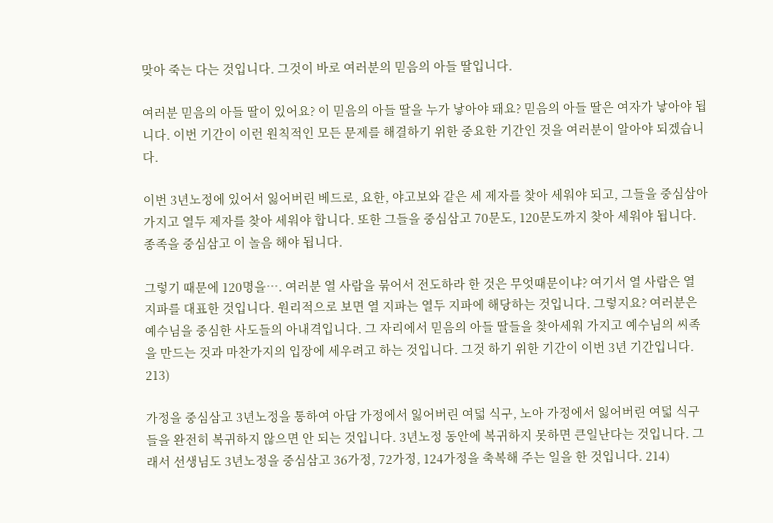맞아 죽는 다는 것입니다. 그것이 바로 여러분의 믿음의 아들 딸입니다.

여러분 믿음의 아들 딸이 있어요? 이 믿음의 아들 딸을 누가 낳아야 돼요? 믿음의 아들 딸은 여자가 낳아야 됩니다. 이번 기간이 이런 원칙적인 모든 문제를 해결하기 위한 중요한 기간인 것을 여러분이 알아야 되겠습니다.

이번 3년노정에 있어서 잃어버린 베드로, 요한, 야고보와 같은 세 제자를 찾아 세워야 되고, 그들을 중심삼아 가지고 열두 제자를 찾아 세워야 합니다. 또한 그들을 중심삼고 70문도, 120문도까지 찾아 세워야 됩니다. 종족을 중심삼고 이 놀음 해야 됩니다.

그렇기 때문에 120명을…. 여러분 열 사람을 묶어서 전도하라 한 것은 무엇때문이냐? 여기서 열 사람은 열 지파를 대표한 것입니다. 원리적으로 보면 열 지파는 열두 지파에 해당하는 것입니다. 그렇지요? 여러분은 예수님을 중심한 사도들의 아내격입니다. 그 자리에서 믿음의 아들 딸들을 찾아세워 가지고 예수님의 씨족을 만드는 것과 마찬가지의 입장에 세우려고 하는 것입니다. 그것 하기 위한 기간이 이번 3년 기간입니다. 213)

가정을 중심삼고 3년노정을 통하여 아담 가정에서 잃어버린 여덟 식구, 노아 가정에서 잃어버린 여덟 식구들을 완전히 복귀하지 않으면 안 되는 것입니다. 3년노정 동안에 복귀하지 못하면 큰일난다는 것입니다. 그래서 선생님도 3년노정을 중심삼고 36가정, 72가정, 124가정을 축복해 주는 일을 한 것입니다. 214)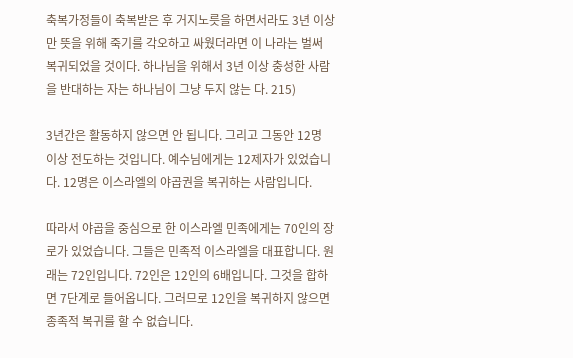축복가정들이 축복받은 후 거지노릇을 하면서라도 3년 이상만 뜻을 위해 죽기를 각오하고 싸웠더라면 이 나라는 벌써 복귀되었을 것이다. 하나님을 위해서 3년 이상 충성한 사람을 반대하는 자는 하나님이 그냥 두지 않는 다. 215)

3년간은 활동하지 않으면 안 됩니다. 그리고 그동안 12명 이상 전도하는 것입니다. 예수님에게는 12제자가 있었습니다. 12명은 이스라엘의 야곱권을 복귀하는 사람입니다.

따라서 야곱을 중심으로 한 이스라엘 민족에게는 70인의 장로가 있었습니다. 그들은 민족적 이스라엘을 대표합니다. 원래는 72인입니다. 72인은 12인의 6배입니다. 그것을 합하면 7단계로 들어옵니다. 그러므로 12인을 복귀하지 않으면 종족적 복귀를 할 수 없습니다.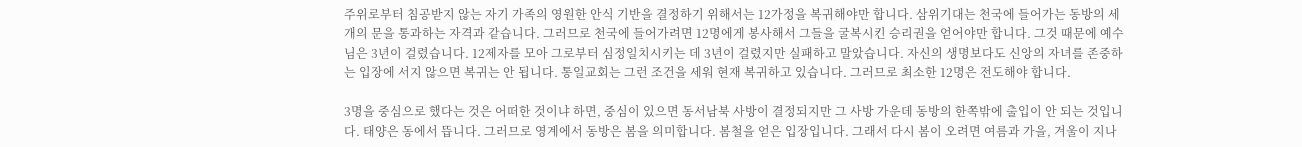주위로부터 침공받지 않는 자기 가족의 영원한 안식 기반을 결정하기 위해서는 12가정을 복귀해야만 합니다. 삼위기대는 천국에 들어가는 동방의 세 개의 문을 통과하는 자격과 같습니다. 그러므로 천국에 들어가려면 12명에게 봉사해서 그들을 굴복시킨 승리권을 얻어야만 합니다. 그것 때문에 예수님은 3년이 걸렸습니다. 12제자를 모아 그로부터 심정일치시키는 데 3년이 걸렸지만 실패하고 말았습니다. 자신의 생명보다도 신앙의 자녀를 존중하는 입장에 서지 않으면 복귀는 안 됩니다. 통일교회는 그런 조건을 세워 현재 복귀하고 있습니다. 그러므로 최소한 12명은 전도해야 합니다.

3명을 중심으로 했다는 것은 어떠한 것이냐 하면, 중심이 있으면 동서남북 사방이 결정되지만 그 사방 가운데 동방의 한쪽밖에 출입이 안 되는 것입니다. 태양은 동에서 뜹니다. 그러므로 영계에서 동방은 봄을 의미합니다. 봄철을 얻은 입장입니다. 그래서 다시 봄이 오려면 여름과 가을, 겨울이 지나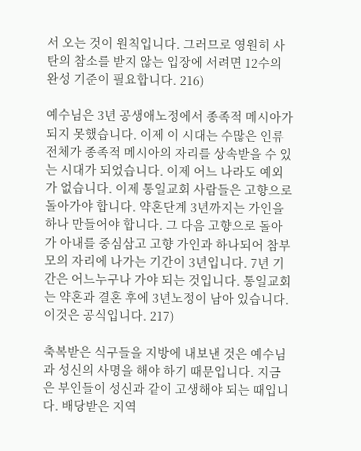서 오는 것이 원칙입니다. 그러므로 영원히 사탄의 참소를 받지 않는 입장에 서려면 12수의 완성 기준이 필요합니다. 216)

예수님은 3년 공생애노정에서 종족적 메시아가 되지 못했습니다. 이제 이 시대는 수많은 인류 전체가 종족적 메시아의 자리를 상속받을 수 있는 시대가 되었습니다. 이제 어느 나라도 예외가 없습니다. 이제 통일교회 사람들은 고향으로 돌아가야 합니다. 약혼단계 3년까지는 가인을 하나 만들어야 합니다. 그 다음 고향으로 돌아가 아내를 중심삼고 고향 가인과 하나되어 참부모의 자리에 나가는 기간이 3년입니다. 7년 기간은 어느누구나 가야 되는 것입니다. 통일교회는 약혼과 결혼 후에 3년노정이 남아 있습니다. 이것은 공식입니다. 217)

축복받은 식구들을 지방에 내보낸 것은 예수님과 성신의 사명을 해야 하기 때문입니다. 지금은 부인들이 성신과 같이 고생해야 되는 때입니다. 배당받은 지역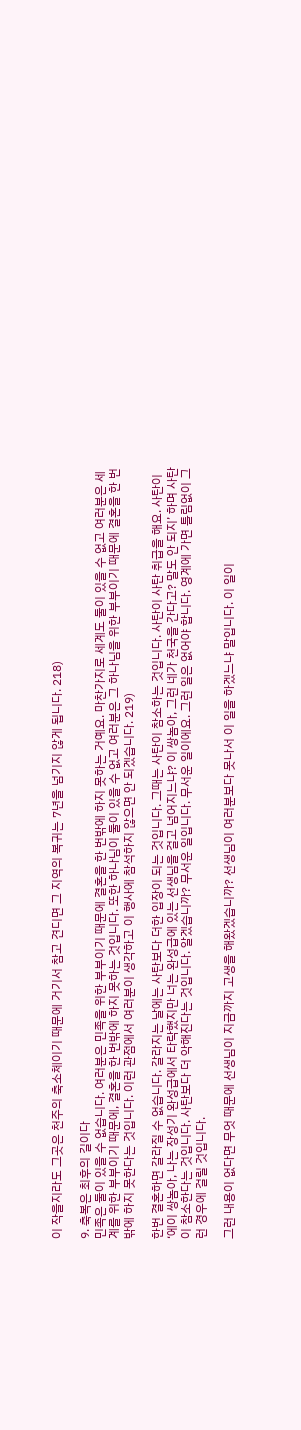이 작을지라도 그곳은 천주의 축소체이기 때문에 거기서 참고 견디면 그 지역의 복귀는 7년을 넘기지 않게 됩니다. 218)

9. 축복은 최후의 길이다
민족은 둘이 있을 수 없습니다. 여러분은 민족을 위한 부부이기 때문에 결혼을 한 번밖에 하지 못하는 거예요. 마찬가지로 세계도 둘이 있을 수 없고 여러분은 세계를 위한 부부이기 때문에, 결혼을 한 번밖에 하지 못하는 것입니다. 또한 하나님이 둘이 있을 수 없고 여러분은 그 하나님을 위한 부부이기 때문에 결혼을 한 번밖에 하지 못한다는 것입니다. 이런 관점에서 여러분이 생각하고 이 행사에 참석하지 않으면 안 되겠습니다. 219)

한번 결혼하면 갈라질 수 없습니다. 갈라지는 날에는 사탄보다 더한 입장이 되는 것입니다. 그때는 사탄이 참소하는 것입니다. 사탄이 사탄 취급을 해요. 사탄이 ‘에이 쌍놈아, 나는 장성기 완성급에서 타락했지만 너는 완성급에 있는 선생님을 걸고 넘어지느냐? 이 쌍놈아, 그런 네가 천국을 간다고? 말도 안 되지’ 하며 사탄이 참소한다는 것입니다. 사탄보다 더 악해진다는 것입니다. 알겠습니까? 무서운 일입니다. 무서운 일이에요. 그런 일은 없어야 합니다. 영계에 가면 틀림없이 그런 경우에 걸릴 것입니다.

그런 내용이 없다면 무엇 때문에 선생님이 지금까지 고생을 해왔겠습니까? 선생님이 여러분보다 못나서 이 일을 하겠느냐 말입니다. 이 일이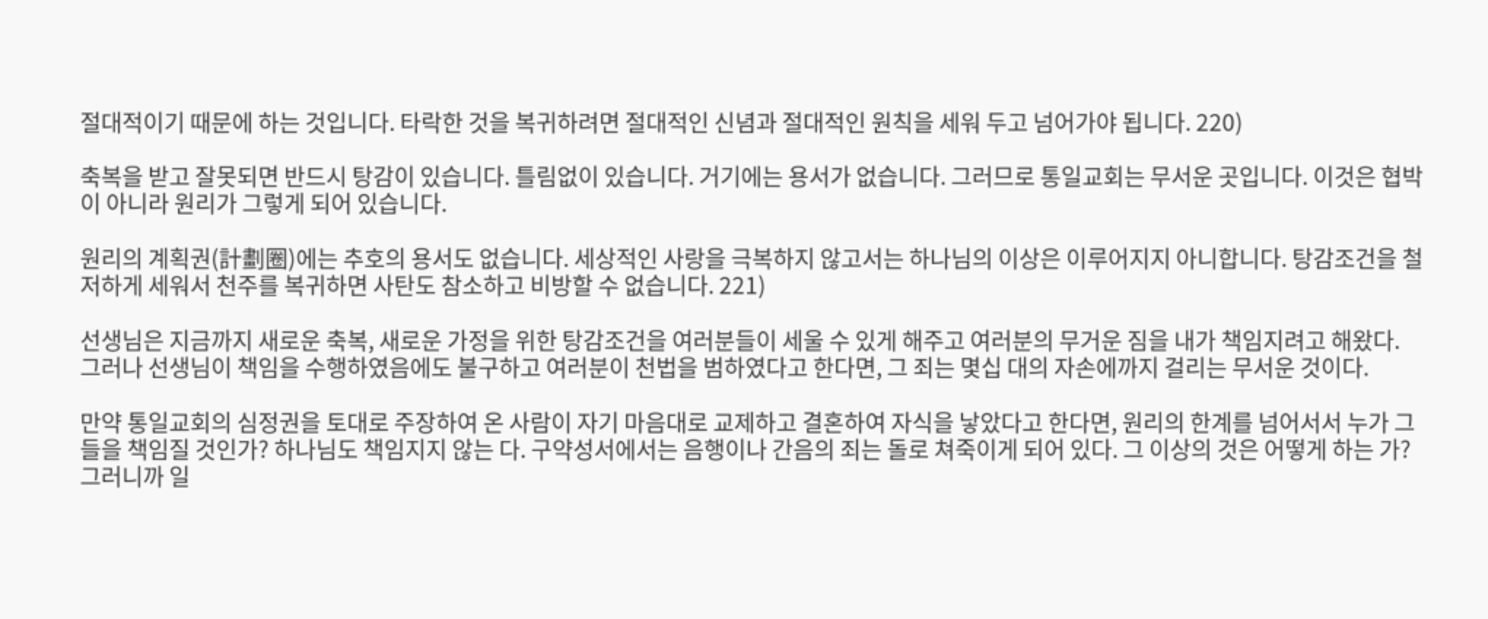절대적이기 때문에 하는 것입니다. 타락한 것을 복귀하려면 절대적인 신념과 절대적인 원칙을 세워 두고 넘어가야 됩니다. 220)

축복을 받고 잘못되면 반드시 탕감이 있습니다. 틀림없이 있습니다. 거기에는 용서가 없습니다. 그러므로 통일교회는 무서운 곳입니다. 이것은 협박이 아니라 원리가 그렇게 되어 있습니다.

원리의 계획권(計劃圈)에는 추호의 용서도 없습니다. 세상적인 사랑을 극복하지 않고서는 하나님의 이상은 이루어지지 아니합니다. 탕감조건을 철저하게 세워서 천주를 복귀하면 사탄도 참소하고 비방할 수 없습니다. 221)

선생님은 지금까지 새로운 축복, 새로운 가정을 위한 탕감조건을 여러분들이 세울 수 있게 해주고 여러분의 무거운 짐을 내가 책임지려고 해왔다. 그러나 선생님이 책임을 수행하였음에도 불구하고 여러분이 천법을 범하였다고 한다면, 그 죄는 몇십 대의 자손에까지 걸리는 무서운 것이다.

만약 통일교회의 심정권을 토대로 주장하여 온 사람이 자기 마음대로 교제하고 결혼하여 자식을 낳았다고 한다면, 원리의 한계를 넘어서서 누가 그들을 책임질 것인가? 하나님도 책임지지 않는 다. 구약성서에서는 음행이나 간음의 죄는 돌로 쳐죽이게 되어 있다. 그 이상의 것은 어떻게 하는 가? 그러니까 일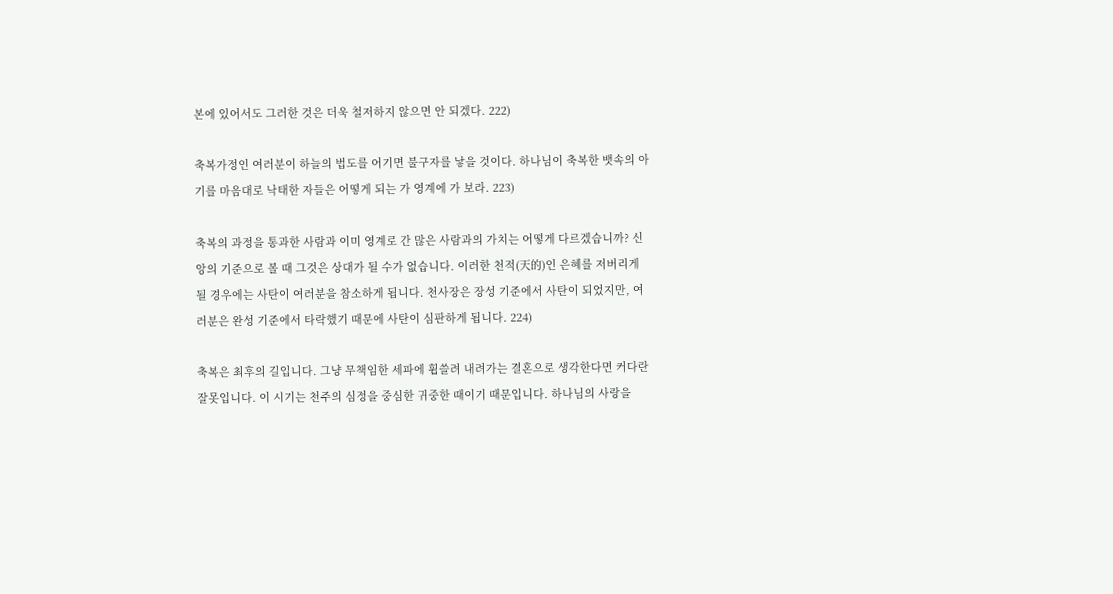본에 있어서도 그러한 것은 더욱 철저하지 않으면 안 되겠다. 222)

축복가정인 여러분이 하늘의 법도를 어기면 불구자를 낳을 것이다. 하나님이 축복한 뱃속의 아기를 마음대로 낙태한 자들은 어떻게 되는 가 영계에 가 보라. 223)

축복의 과정을 통과한 사람과 이미 영계로 간 많은 사람과의 가치는 어떻게 다르겠습니까? 신앙의 기준으로 볼 때 그것은 상대가 될 수가 없습니다. 이러한 천적(天的)인 은혜를 저버리게 될 경우에는 사탄이 여러분을 참소하게 됩니다. 천사장은 장성 기준에서 사탄이 되었지만, 여러분은 완성 기준에서 타락했기 때문에 사탄이 심판하게 됩니다. 224)

축복은 최후의 길입니다. 그냥 무책임한 세파에 휩쓸려 내려가는 결혼으로 생각한다면 커다란 잘못입니다. 이 시기는 천주의 심정을 중심한 귀중한 때이기 때문입니다. 하나님의 사랑을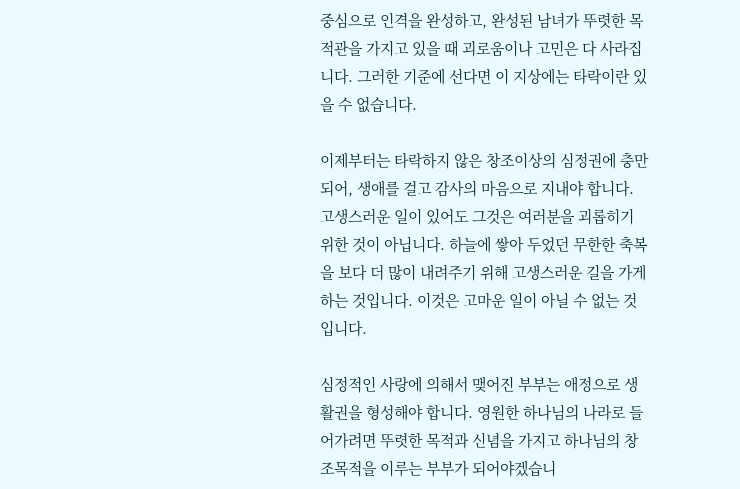중심으로 인격을 완성하고, 완성된 남녀가 뚜렷한 목적관을 가지고 있을 때 괴로움이나 고민은 다 사라집니다. 그러한 기준에 선다면 이 지상에는 타락이란 있을 수 없습니다.

이제부터는 타락하지 않은 창조이상의 심정권에 충만되어, 생애를 걸고 감사의 마음으로 지내야 합니다. 고생스러운 일이 있어도 그것은 여러분을 괴롭히기 위한 것이 아닙니다. 하늘에 쌓아 두었던 무한한 축복을 보다 더 많이 내려주기 위해 고생스러운 길을 가게 하는 것입니다. 이것은 고마운 일이 아닐 수 없는 것입니다.

심정적인 사랑에 의해서 맺어진 부부는 애정으로 생활권을 형성해야 합니다. 영원한 하나님의 나라로 들어가려면 뚜렷한 목적과 신념을 가지고 하나님의 창조목적을 이루는 부부가 되어야겠습니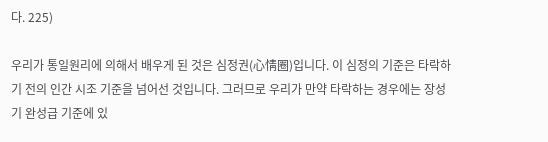다. 225)

우리가 통일원리에 의해서 배우게 된 것은 심정권(心情圈)입니다. 이 심정의 기준은 타락하기 전의 인간 시조 기준을 넘어선 것입니다. 그러므로 우리가 만약 타락하는 경우에는 장성기 완성급 기준에 있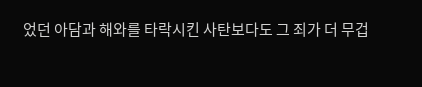었던 아담과 해와를 타락시킨 사탄보다도 그 죄가 더 무겁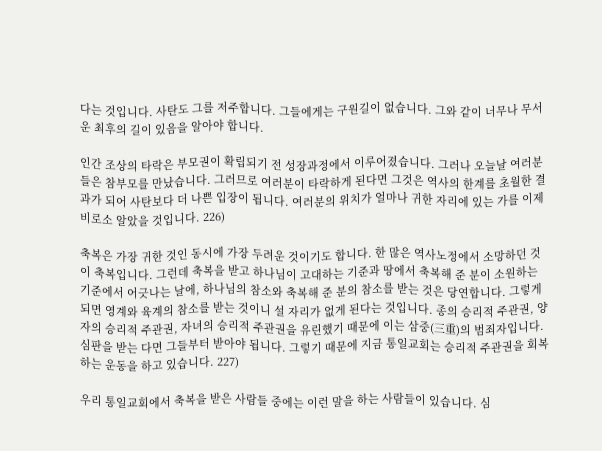다는 것입니다. 사탄도 그를 저주합니다. 그들에게는 구원길이 없습니다. 그와 같이 너무나 무서운 최후의 길이 있음을 알아야 합니다.

인간 조상의 타락은 부모권이 확립되기 전 성장과정에서 이루어졌습니다. 그러나 오늘날 여러분들은 참부모를 만났습니다. 그러므로 여러분이 타락하게 된다면 그것은 역사의 한계를 초월한 결과가 되어 사탄보다 더 나쁜 입장이 됩니다. 여러분의 위치가 얼마나 귀한 자리에 있는 가를 이제 비로소 알았을 것입니다. 226)

축복은 가장 귀한 것인 동시에 가장 두려운 것이기도 합니다. 한 많은 역사노정에서 소망하던 것이 축복입니다. 그런데 축복을 받고 하나님이 고대하는 기준과 땅에서 축복해 준 분이 소원하는 기준에서 어긋나는 날에, 하나님의 참소와 축복해 준 분의 참소를 받는 것은 당연합니다. 그렇게 되면 영계와 육계의 참소를 받는 것이니 설 자리가 없게 된다는 것입니다. 종의 승리적 주관권, 양자의 승리적 주관권, 자녀의 승리적 주관권을 유린했기 때문에 이는 삼중(三重)의 범죄자입니다. 심판을 받는 다면 그들부터 받아야 됩니다. 그렇기 때문에 지금 통일교회는 승리적 주관권을 회복하는 운동을 하고 있습니다. 227)

우리 통일교회에서 축복을 받은 사람들 중에는 이런 말을 하는 사람들이 있습니다. 심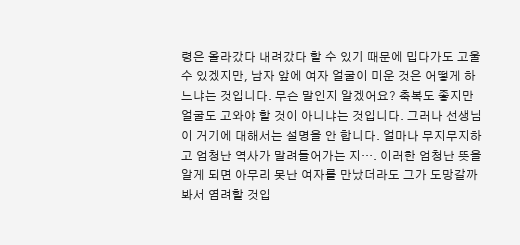령은 올라갔다 내려갔다 할 수 있기 때문에 밉다가도 고울 수 있겠지만, 남자 앞에 여자 얼굴이 미운 것은 어떻게 하느냐는 것입니다. 무슨 말인지 알겠어요? 축복도 좋지만 얼굴도 고와야 할 것이 아니냐는 것입니다. 그러나 선생님이 거기에 대해서는 설명을 안 합니다. 얼마나 무지무지하고 엄청난 역사가 말려들어가는 지…. 이러한 엄청난 뜻을 알게 되면 아무리 못난 여자를 만났더라도 그가 도망갈까 봐서 염려할 것입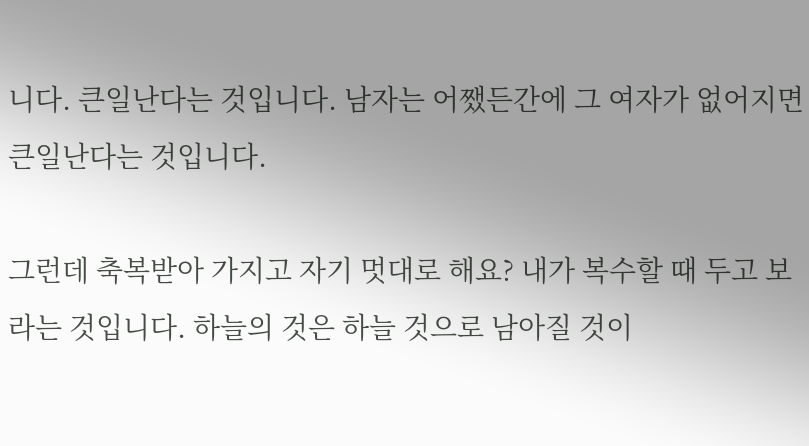니다. 큰일난다는 것입니다. 남자는 어쨌든간에 그 여자가 없어지면 큰일난다는 것입니다.

그런데 축복받아 가지고 자기 멋대로 해요? 내가 복수할 때 두고 보라는 것입니다. 하늘의 것은 하늘 것으로 남아질 것이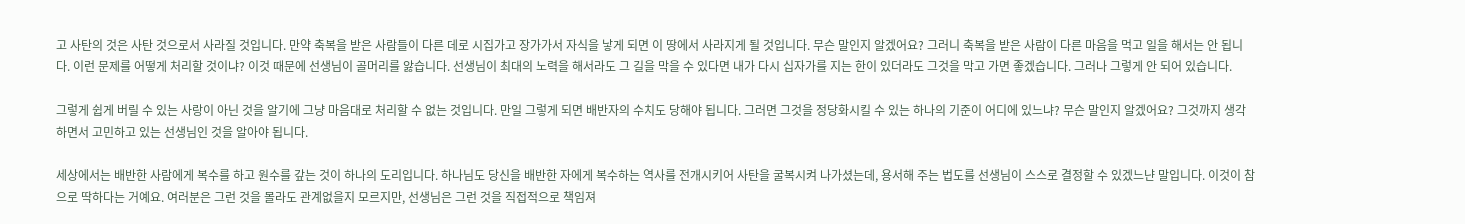고 사탄의 것은 사탄 것으로서 사라질 것입니다. 만약 축복을 받은 사람들이 다른 데로 시집가고 장가가서 자식을 낳게 되면 이 땅에서 사라지게 될 것입니다. 무슨 말인지 알겠어요? 그러니 축복을 받은 사람이 다른 마음을 먹고 일을 해서는 안 됩니다. 이런 문제를 어떻게 처리할 것이냐? 이것 때문에 선생님이 골머리를 앓습니다. 선생님이 최대의 노력을 해서라도 그 길을 막을 수 있다면 내가 다시 십자가를 지는 한이 있더라도 그것을 막고 가면 좋겠습니다. 그러나 그렇게 안 되어 있습니다.

그렇게 쉽게 버릴 수 있는 사랑이 아닌 것을 알기에 그냥 마음대로 처리할 수 없는 것입니다. 만일 그렇게 되면 배반자의 수치도 당해야 됩니다. 그러면 그것을 정당화시킬 수 있는 하나의 기준이 어디에 있느냐? 무슨 말인지 알겠어요? 그것까지 생각하면서 고민하고 있는 선생님인 것을 알아야 됩니다.

세상에서는 배반한 사람에게 복수를 하고 원수를 갚는 것이 하나의 도리입니다. 하나님도 당신을 배반한 자에게 복수하는 역사를 전개시키어 사탄을 굴복시켜 나가셨는데, 용서해 주는 법도를 선생님이 스스로 결정할 수 있겠느냔 말입니다. 이것이 참으로 딱하다는 거예요. 여러분은 그런 것을 몰라도 관계없을지 모르지만, 선생님은 그런 것을 직접적으로 책임져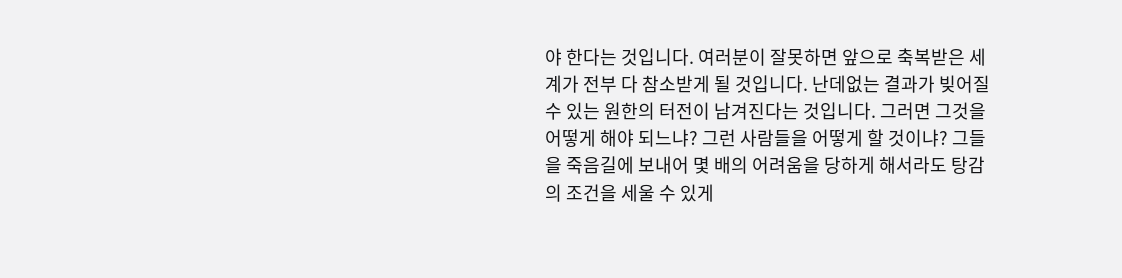야 한다는 것입니다. 여러분이 잘못하면 앞으로 축복받은 세계가 전부 다 참소받게 될 것입니다. 난데없는 결과가 빚어질 수 있는 원한의 터전이 남겨진다는 것입니다. 그러면 그것을 어떻게 해야 되느냐? 그런 사람들을 어떻게 할 것이냐? 그들을 죽음길에 보내어 몇 배의 어려움을 당하게 해서라도 탕감의 조건을 세울 수 있게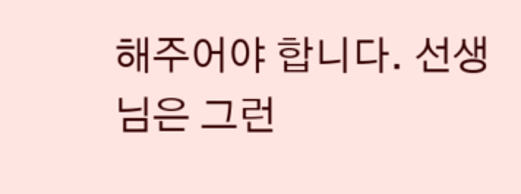해주어야 합니다. 선생님은 그런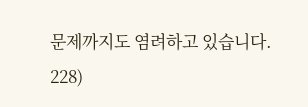문제까지도 염려하고 있습니다. 228)